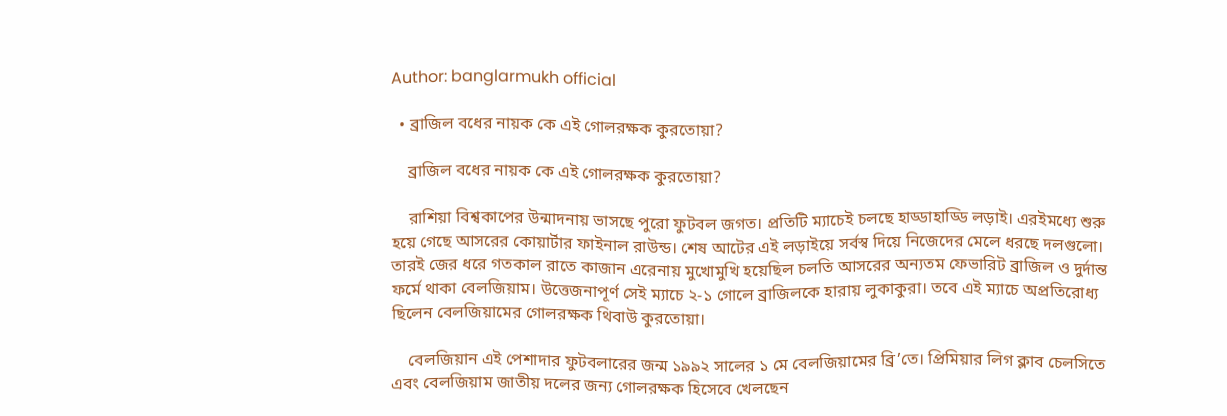Author: banglarmukh official

  • ব্রাজিল বধের নায়ক কে এই গোলরক্ষক কুরতোয়া?

    ব্রাজিল বধের নায়ক কে এই গোলরক্ষক কুরতোয়া?

    রাশিয়া বিশ্বকাপের উন্মাদনায় ভাসছে পুরো ফুটবল জগত। প্রতিটি ম্যাচেই চলছে হাড্ডাহাড্ডি লড়াই। এরইমধ্যে শুরু হয়ে গেছে আসরের কোয়ার্টার ফাইনাল রাউন্ড। শেষ আটের এই লড়াইয়ে সর্বস্ব দিয়ে নিজেদের মেলে ধরছে দলগুলো। তারই জের ধরে গতকাল রাতে কাজান এরেনায় মুখোমুখি হয়েছিল চলতি আসরের অন্যতম ফেভারিট ব্রাজিল ও দুর্দান্ত ফর্মে থাকা বেলজিয়াম। উত্তেজনাপূর্ণ সেই ম্যাচে ২-১ গোলে ব্রাজিলকে হারায় লুকাকুরা। তবে এই ম্যাচে অপ্রতিরোধ্য ছিলেন বেলজিয়ামের গোলরক্ষক থিবাউ কুরতোয়া।

    বেলজিয়ান এই পেশাদার ফুটবলারের জন্ম ১৯৯২ সালের ১ মে বেলজিয়ামের ব্রি’তে। প্রিমিয়ার লিগ ক্লাব চেলসিতে এবং বেলজিয়াম জাতীয় দলের জন্য গোলরক্ষক হিসেবে খেলছেন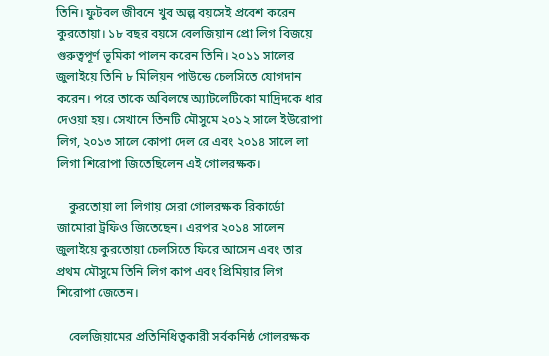তিনি। ফুটবল জীবনে খুব অল্প বয়সেই প্রবেশ করেন কুরতোয়া। ১৮ বছর বয়সে বেলজিয়ান প্রো লিগ বিজয়ে গুরুত্বপূর্ণ ভূমিকা পালন করেন তিনি। ২০১১ সালের জুলাইয়ে তিনি ৮ মিলিয়ন পাউন্ডে চেলসিতে যোগদান করেন। পরে তাকে অবিলম্বে অ্যাটলেটিকো মাদ্রিদকে ধার দেওয়া হয়। সেখানে তিনটি মৌসুমে ২০১২ সালে ইউরোপা লিগ, ২০১৩ সালে কোপা দেল রে এবং ২০১৪ সালে লা লিগা শিরোপা জিতেছিলেন এই গোলরক্ষক।

    কুরতোয়া লা লিগায় সেরা গোলরক্ষক রিকার্ডো জামোরা ট্রফিও জিতেছেন। এরপর ২০১৪ সালেন জুলাইয়ে কুরতোয়া চেলসিতে ফিরে আসেন এবং তার প্রথম মৌসুমে তিনি লিগ কাপ এবং প্রিমিয়ার লিগ শিরোপা জেতেন।

    বেলজিয়ামের প্রতিনিধিত্বকারী সর্বকনিষ্ঠ গোলরক্ষক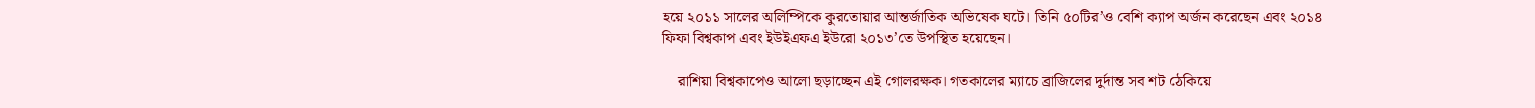হয়ে ২০১১ সালের অলিম্পিকে কুরতোয়ার আন্তর্জাতিক অভিষেক ঘটে। তিনি ৫০টির’ও বেশি ক্যাপ অর্জন করেছেন এবং ২০১৪ ফিফা বিশ্বকাপ এবং ইউইএফএ ইউরো ২০১৩’তে উপস্থিত হয়েছেন।

    রাশিয়া বিশ্বকাপেও আলো ছড়াচ্ছেন এই গোলরক্ষক। গতকালের ম্যাচে ব্রাজিলের দুর্দান্ত সব শট ঠেকিয়ে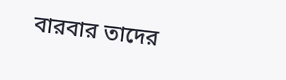বারবার তাদের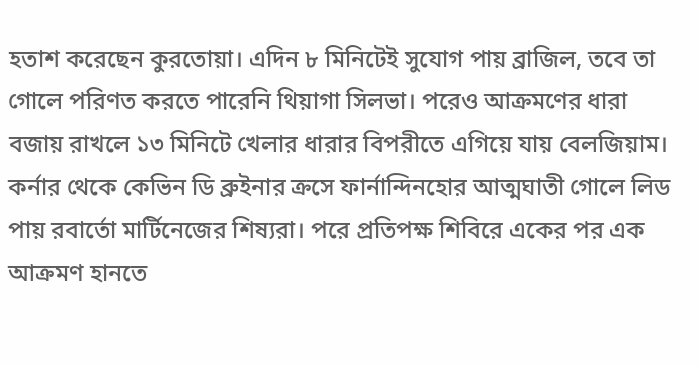হতাশ করেছেন কুরতোয়া। এদিন ৮ মিনিটেই সুযোগ পায় ব্রাজিল, তবে তা গোলে পরিণত করতে পারেনি থিয়াগা সিলভা। পরেও আক্রমণের ধারা বজায় রাখলে ১৩ মিনিটে খেলার ধারার বিপরীতে এগিয়ে যায় বেলজিয়াম। কর্নার থেকে কেভিন ডি ব্রুইনার ক্রসে ফার্নান্দিনহোর আত্মঘাতী গোলে লিড পায় রবার্তো মার্টিনেজের শিষ্যরা। পরে প্রতিপক্ষ শিবিরে একের পর এক আক্রমণ হানতে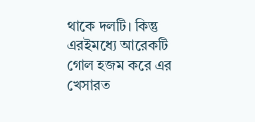থাকে দলটি। কিন্তু এরইমধ্যে আরেকটি গোল হজম করে এর খেসারত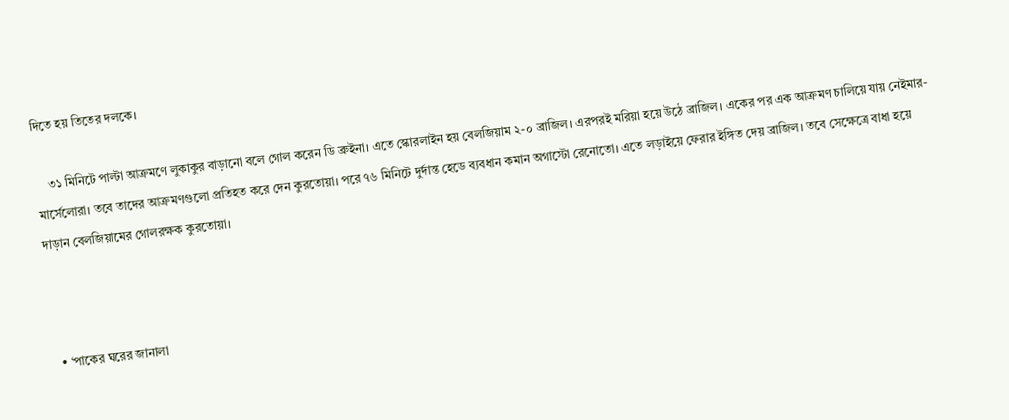দিতে হয় তিতের দলকে।

    ৩১ মিনিটে পাল্টা আক্রমণে লুকাকুর বাড়ানো বলে গোল করেন ডি ব্রুইনা। এতে স্কোরলাইন হয় বেলজিয়াম ২-০ ব্রাজিল। এরপরই মরিয়া হয়ে উঠে ব্রাজিল। একের পর এক আক্রমণ চালিয়ে যায় নেইমার-মার্সেলোরা। তবে তাদের আক্রমণগুলো প্রতিহত করে দেন কুরতোয়া। পরে ৭৬ মিনিটে দুর্দান্ত হেডে ব্যবধান কমান অগাস্টো রেনোতো। এতে লড়াইয়ে ফেরার ইঙ্গিত দেয় ব্রাজিল। তবে সেক্ষেত্রে বাধা হয়ে দাড়ান বেলজিয়ামের গোলরক্ষক কুরতোয়া।



  • ‘পাকের ঘরের জানালা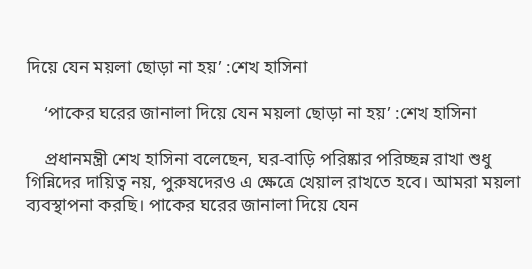দিয়ে যেন ময়লা ছোড়া না হয়’ :শেখ হাসিনা

    ‘পাকের ঘরের জানালা দিয়ে যেন ময়লা ছোড়া না হয়’ :শেখ হাসিনা

    প্রধানমন্ত্রী শেখ হাসিনা বলেছেন, ঘর-বাড়ি পরিষ্কার পরিচ্ছন্ন রাখা শুধু গিন্নিদের দায়িত্ব নয়, পুরুষদেরও এ ক্ষেত্রে খেয়াল রাখতে হবে। আমরা ময়লা ব্যবস্থাপনা করছি। পাকের ঘরের জানালা দিয়ে যেন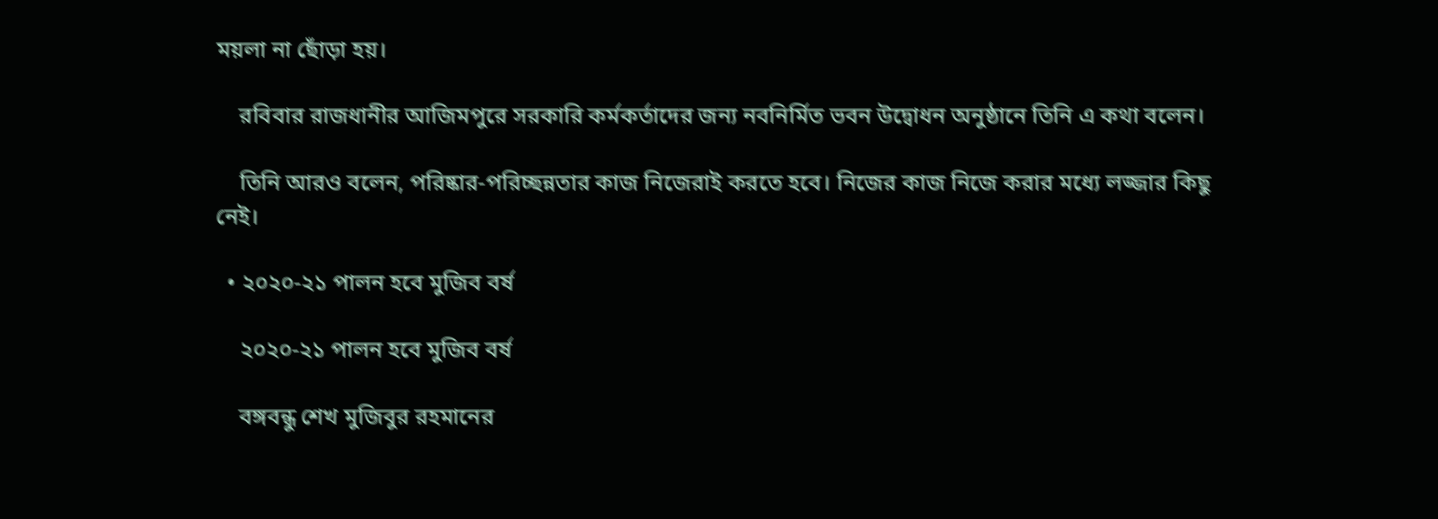ময়লা না ছোঁড়া হয়।

    রবিবার রাজধানীর আজিমপুরে সরকারি কর্মকর্তাদের জন্য নবনির্মিত ভবন উদ্বোধন অনুষ্ঠানে তিনি এ কথা বলেন।

    তিনি আরও বলেন, পরিষ্কার-পরিচ্ছন্নতার কাজ নিজেরাই করতে হবে। নিজের কাজ নিজে করার মধ্যে লজ্জার কিছু নেই।

  • ২০২০-২১ পালন হবে মুজিব বর্ষ

    ২০২০-২১ পালন হবে মুজিব বর্ষ

    বঙ্গবন্ধু শেখ মুজিবুর রহমানের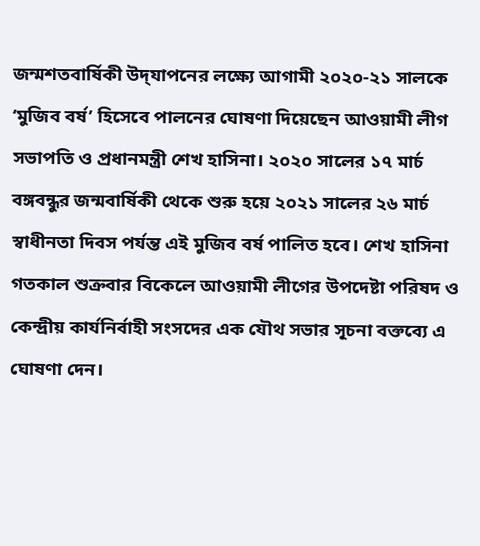জন্মশতবার্ষিকী উদ্‌যাপনের লক্ষ্যে আগামী ২০২০-২১ সালকে ‘মুজিব বর্ষ’ হিসেবে পালনের ঘোষণা দিয়েছেন আওয়ামী লীগ সভাপতি ও প্রধানমন্ত্রী শেখ হাসিনা। ২০২০ সালের ১৭ মার্চ বঙ্গবন্ধুর জন্মবার্ষিকী থেকে শুরু হয়ে ২০২১ সালের ২৬ মার্চ স্বাধীনতা দিবস পর্যন্ত এই মুজিব বর্ষ পালিত হবে। শেখ হাসিনা গতকাল শুক্রবার বিকেলে আওয়ামী লীগের উপদেষ্টা পরিষদ ও কেন্দ্রীয় কার্যনির্বাহী সংসদের এক যৌথ সভার সূচনা বক্তব্যে এ ঘোষণা দেন।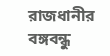রাজধানীর বঙ্গবন্ধু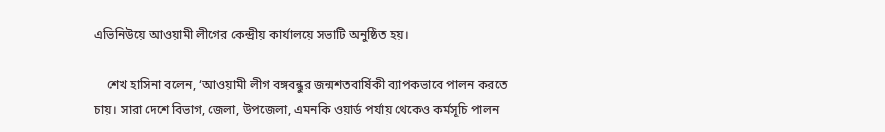এভিনিউয়ে আওয়ামী লীগের কেন্দ্রীয় কার্যালয়ে সভাটি অনুষ্ঠিত হয়।

    শেখ হাসিনা বলেন, ‘আওয়ামী লীগ বঙ্গবন্ধুর জন্মশতবার্ষিকী ব্যাপকভাবে পালন করতে চায়। সারা দেশে বিভাগ, জেলা, উপজেলা, এমনকি ওয়ার্ড পর্যায় থেকেও কর্মসূচি পালন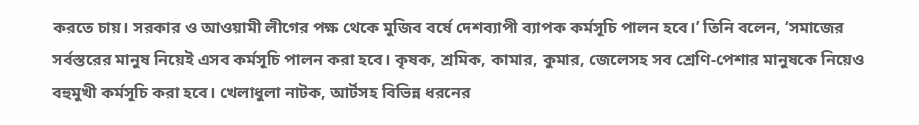করতে চায়। সরকার ও আওয়ামী লীগের পক্ষ থেকে মুজিব বর্ষে দেশব্যাপী ব্যাপক কর্মসূচি পালন হবে।’ তিনি বলেন, ‘সমাজের সর্বস্তরের মানুষ নিয়েই এসব কর্মসূচি পালন করা হবে। কৃষক, শ্রমিক, কামার, কুমার, জেলেসহ সব শ্রেণি-পেশার মানুষকে নিয়েও বহুমুখী কর্মসূচি করা হবে। খেলাধুলা নাটক, আর্টসহ বিভিন্ন ধরনের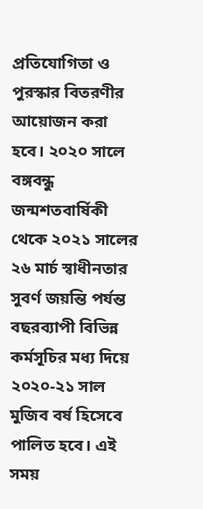প্রতিযোগিতা ও পুরস্কার বিতরণীর আয়োজন করা হবে। ২০২০ সালে বঙ্গবন্ধু জন্মশতবার্ষিকী থেকে ২০২১ সালের ২৬ মার্চ স্বাধীনতার সুবর্ণ জয়ন্তি পর্যন্ত বছরব্যাপী বিভিন্ন কর্মসূচির মধ্য দিয়ে ২০২০-২১ সাল মুজিব বর্ষ হিসেবে পালিত হবে। এই সময়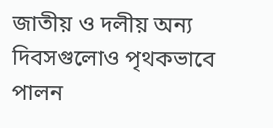জাতীয় ও দলীয় অন্য দিবসগুলোও পৃথকভাবে পালন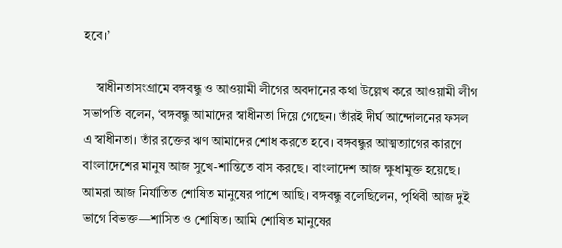হবে।’

    স্বাধীনতাসংগ্রামে বঙ্গবন্ধু ও আওয়ামী লীগের অবদানের কথা উল্লেখ করে আওয়ামী লীগ সভাপতি বলেন, ‘বঙ্গবন্ধু আমাদের স্বাধীনতা দিয়ে গেছেন। তাঁরই দীর্ঘ আন্দোলনের ফসল এ স্বাধীনতা। তাঁর রক্তের ঋণ আমাদের শোধ করতে হবে। বঙ্গবন্ধুর আত্মত্যাগের কারণে বাংলাদেশের মানুষ আজ সুখে-শান্তিতে বাস করছে। বাংলাদেশ আজ ক্ষুধামুক্ত হয়েছে। আমরা আজ নির্যাতিত শোষিত মানুষের পাশে আছি। বঙ্গবন্ধু বলেছিলেন, পৃথিবী আজ দুই ভাগে বিভক্ত—শাসিত ও শোষিত। আমি শোষিত মানুষের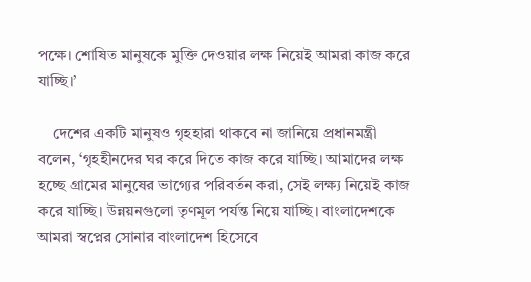পক্ষে। শোষিত মানুষকে মুক্তি দেওয়ার লক্ষ নিয়েই আমরা কাজ করে যাচ্ছি।’

    দেশের একটি মানুষও গৃহহারা থাকবে না জানিয়ে প্রধানমন্ত্রী বলেন, ‘গৃহহীনদের ঘর করে দিতে কাজ করে যাচ্ছি। আমাদের লক্ষ হচ্ছে গ্রামের মানুষের ভাগ্যের পরিবর্তন করা, সেই লক্ষ্য নিয়েই কাজ করে যাচ্ছি। উন্নয়নগুলো তৃণমূল পর্যন্ত নিয়ে যাচ্ছি। বাংলাদেশকে আমরা স্বপ্নের সোনার বাংলাদেশ হিসেবে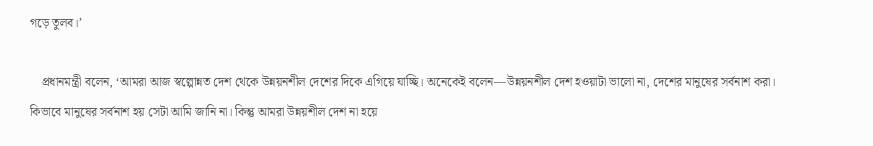গড়ে তুলব।’

    প্রধানমন্ত্রী বলেন, ‘আমরা আজ স্বল্পোন্নত দেশ থেকে উন্নয়নশীল দেশের দিকে এগিয়ে যাচ্ছি। অনেকেই বলেন—উন্নয়নশীল দেশ হওয়াটা ভালো না, দেশের মানুষের সর্বনাশ করা। কিভাবে মানুষের সর্বনাশ হয় সেটা আমি জানি না। কিন্তু আমরা উন্নয়শীল দেশ না হয়ে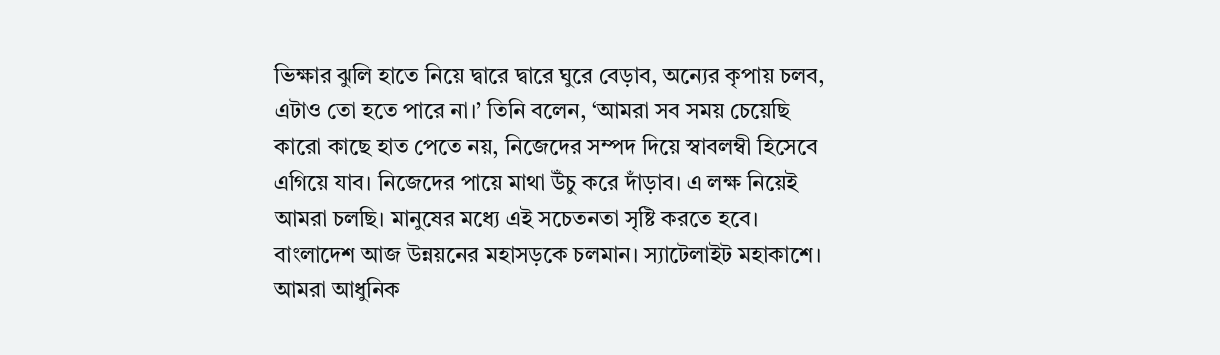ভিক্ষার ঝুলি হাতে নিয়ে দ্বারে দ্বারে ঘুরে বেড়াব, অন্যের কৃপায় চলব, এটাও তো হতে পারে না।’ তিনি বলেন, ‘আমরা সব সময় চেয়েছি কারো কাছে হাত পেতে নয়, নিজেদের সম্পদ দিয়ে স্বাবলম্বী হিসেবে এগিয়ে যাব। নিজেদের পায়ে মাথা উঁচু করে দাঁড়াব। এ লক্ষ নিয়েই আমরা চলছি। মানুষের মধ্যে এই সচেতনতা সৃষ্টি করতে হবে। বাংলাদেশ আজ উন্নয়নের মহাসড়কে চলমান। স্যাটেলাইট মহাকাশে। আমরা আধুনিক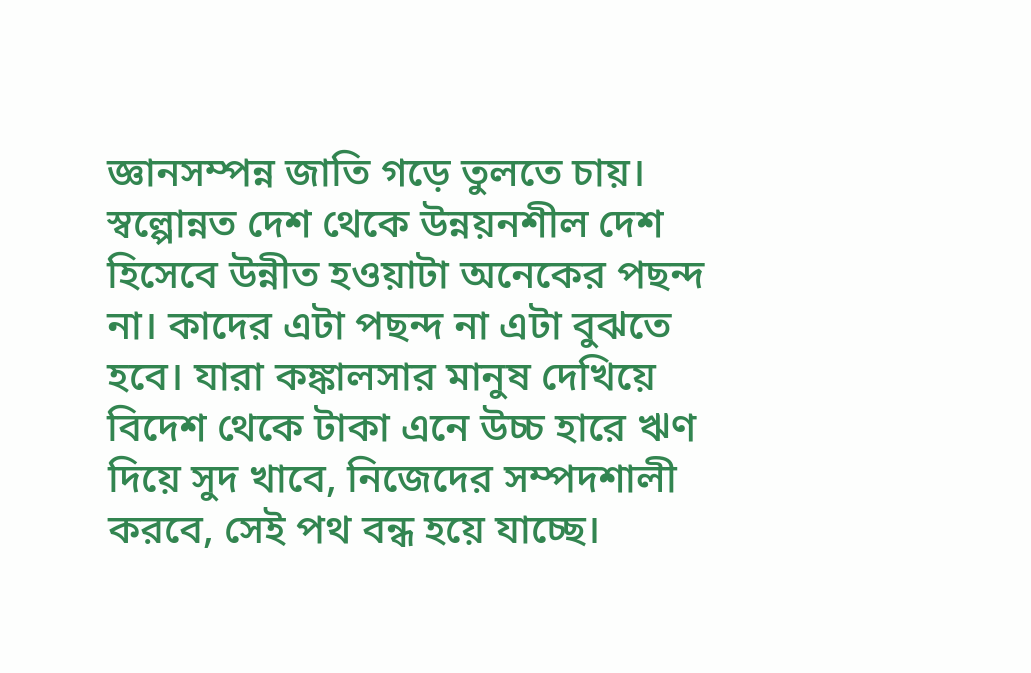জ্ঞানসম্পন্ন জাতি গড়ে তুলতে চায়। স্বল্পোন্নত দেশ থেকে উন্নয়নশীল দেশ হিসেবে উন্নীত হওয়াটা অনেকের পছন্দ না। কাদের এটা পছন্দ না এটা বুঝতে হবে। যারা কঙ্কালসার মানুষ দেখিয়ে বিদেশ থেকে টাকা এনে উচ্চ হারে ঋণ দিয়ে সুদ খাবে, নিজেদের সম্পদশালী করবে, সেই পথ বন্ধ হয়ে যাচ্ছে।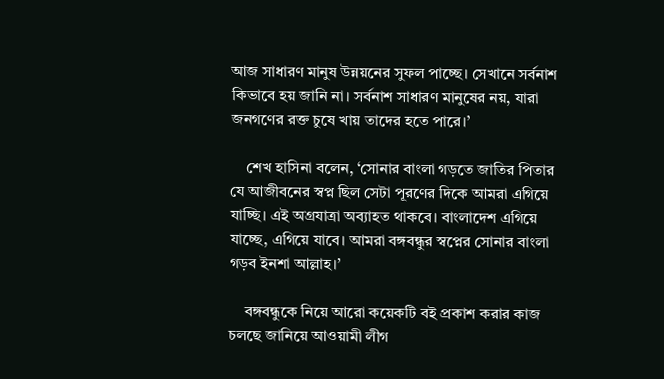আজ সাধারণ মানুষ উন্নয়নের সুফল পাচ্ছে। সেখানে সর্বনাশ কিভাবে হয় জানি না। সর্বনাশ সাধারণ মানুষের নয়, যারা জনগণের রক্ত চুষে খায় তাদের হতে পারে।’

    শেখ হাসিনা বলেন, ‘সোনার বাংলা গড়তে জাতির পিতার যে আজীবনের স্বপ্ন ছিল সেটা পূরণের দিকে আমরা এগিয়ে যাচ্ছি। এই অগ্রযাত্রা অব্যাহত থাকবে। বাংলাদেশ এগিয়ে যাচ্ছে, এগিয়ে যাবে। আমরা বঙ্গবন্ধুর স্বপ্নের সোনার বাংলা গড়ব ইনশা আল্লাহ।’

    বঙ্গবন্ধুকে নিয়ে আরো কয়েকটি বই প্রকাশ করার কাজ চলছে জানিয়ে আওয়ামী লীগ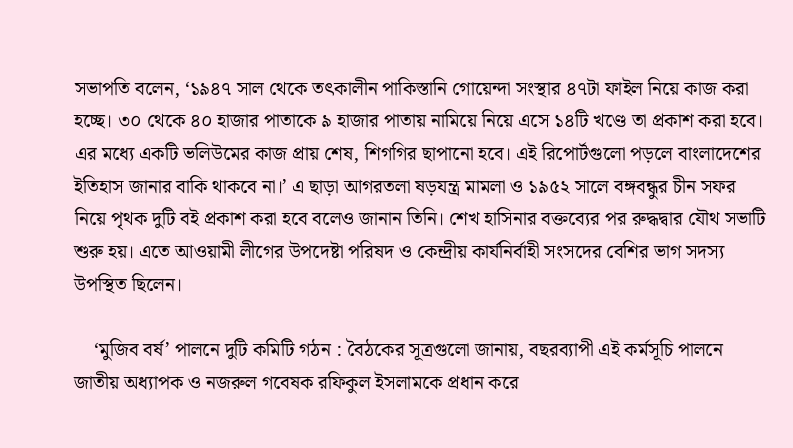সভাপতি বলেন, ‘১৯৪৭ সাল থেকে তৎকালীন পাকিস্তানি গোয়েন্দা সংস্থার ৪৭টা ফাইল নিয়ে কাজ করা হচ্ছে। ৩০ থেকে ৪০ হাজার পাতাকে ৯ হাজার পাতায় নামিয়ে নিয়ে এসে ১৪টি খণ্ডে তা প্রকাশ করা হবে। এর মধ্যে একটি ভলিউমের কাজ প্রায় শেষ, শিগগির ছাপানো হবে। এই রিপোর্টগুলো পড়লে বাংলাদেশের ইতিহাস জানার বাকি থাকবে না।’ এ ছাড়া আগরতলা ষড়যন্ত্র মামলা ও ১৯৫২ সালে বঙ্গবন্ধুর চীন সফর নিয়ে পৃথক দুটি বই প্রকাশ করা হবে বলেও জানান তিনি। শেখ হাসিনার বক্তব্যের পর রুদ্ধদ্বার যৌথ সভাটি শুরু হয়। এতে আওয়ামী লীগের উপদেষ্টা পরিষদ ও কেন্দ্রীয় কার্যনির্বাহী সংসদের বেশির ভাগ সদস্য উপস্থিত ছিলেন।

    ‘মুজিব বর্ষ’ পালনে দুটি কমিটি গঠন : বৈঠকের সূত্রগুলো জানায়, বছরব্যাপী এই কর্মসূচি পালনে জাতীয় অধ্যাপক ও নজরুল গবেষক রফিকুল ইসলামকে প্রধান করে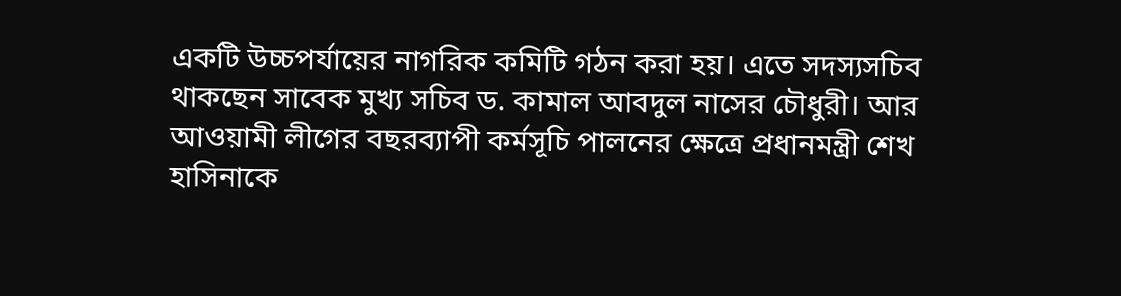একটি উচ্চপর্যায়ের নাগরিক কমিটি গঠন করা হয়। এতে সদস্যসচিব থাকছেন সাবেক মুখ্য সচিব ড. কামাল আবদুল নাসের চৌধুরী। আর আওয়ামী লীগের বছরব্যাপী কর্মসূচি পালনের ক্ষেত্রে প্রধানমন্ত্রী শেখ হাসিনাকে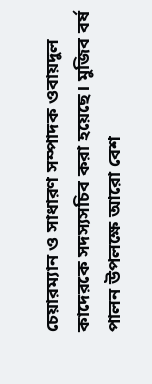চেয়ারম্যান ও সাধারণ সম্পাদক ওবায়দুল কাদেরকে সদস্যসচিব করা হয়েছে। মুজিব বর্ষ পালন উপলক্ষে আরো বেশ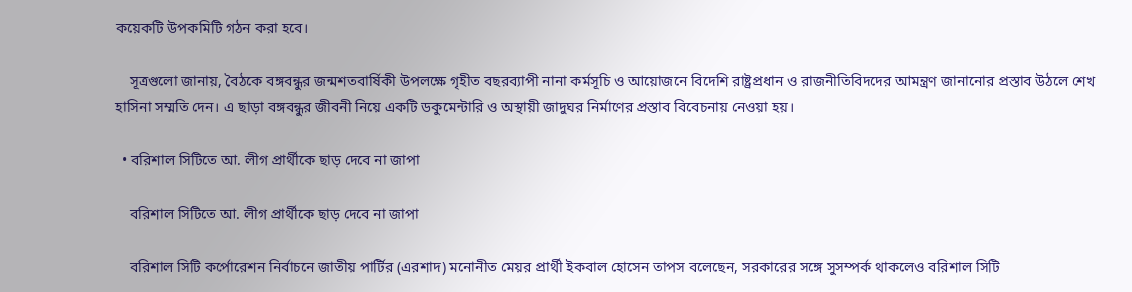কয়েকটি উপকমিটি গঠন করা হবে।

    সূত্রগুলো জানায়, বৈঠকে বঙ্গবন্ধুর জন্মশতবার্ষিকী উপলক্ষে গৃহীত বছরব্যাপী নানা কর্মসূচি ও আয়োজনে বিদেশি রাষ্ট্রপ্রধান ও রাজনীতিবিদদের আমন্ত্রণ জানানোর প্রস্তাব উঠলে শেখ হাসিনা সম্মতি দেন। এ ছাড়া বঙ্গবন্ধুর জীবনী নিয়ে একটি ডকুমেন্টারি ও অস্থায়ী জাদুঘর নির্মাণের প্রস্তাব বিবেচনায় নেওয়া হয়।

  • বরিশাল সিটিতে আ. লীগ প্রার্থীকে ছাড় দেবে না জাপা

    বরিশাল সিটিতে আ. লীগ প্রার্থীকে ছাড় দেবে না জাপা

    বরিশাল সিটি কর্পোরেশন নির্বাচনে জাতীয় পার্টির (এরশাদ) মনোনীত মেয়র প্রার্থী ইকবাল হোসেন তাপস বলেছেন, সরকারের সঙ্গে সুসম্পর্ক থাকলেও বরিশাল সিটি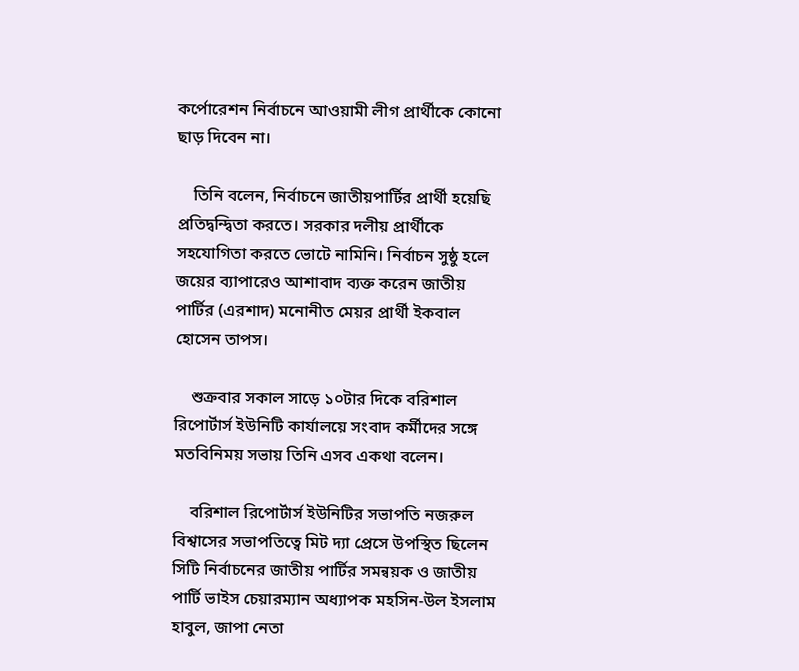কর্পোরেশন নির্বাচনে আওয়ামী লীগ প্রার্থীকে কোনো ছাড় দিবেন না।

    তিনি বলেন, নির্বাচনে জাতীয়পার্টির প্রার্থী হয়েছি প্রতিদ্বন্দ্বিতা করতে। সরকার দলীয় প্রার্থীকে সহযোগিতা করতে ভোটে নামিনি। নির্বাচন সুষ্ঠু হলে জয়ের ব্যাপারেও আশাবাদ ব্যক্ত করেন জাতীয় পার্টির (এরশাদ) মনোনীত মেয়র প্রার্থী ইকবাল হোসেন তাপস।

    শুক্রবার সকাল সাড়ে ১০টার দিকে বরিশাল রিপোর্টার্স ইউনিটি কার্যালয়ে সংবাদ কর্মীদের সঙ্গে মতবিনিময় সভায় তিনি এসব একথা বলেন।

    বরিশাল রিপোর্টার্স ইউনিটির সভাপতি নজরুল বিশ্বাসের সভাপতিত্বে মিট দ্যা প্রেসে উপস্থিত ছিলেন সিটি নির্বাচনের জাতীয় পার্টির সমন্বয়ক ও জাতীয় পার্টি ভাইস চেয়ারম্যান অধ্যাপক মহসিন-উল ইসলাম হাবুল, জাপা নেতা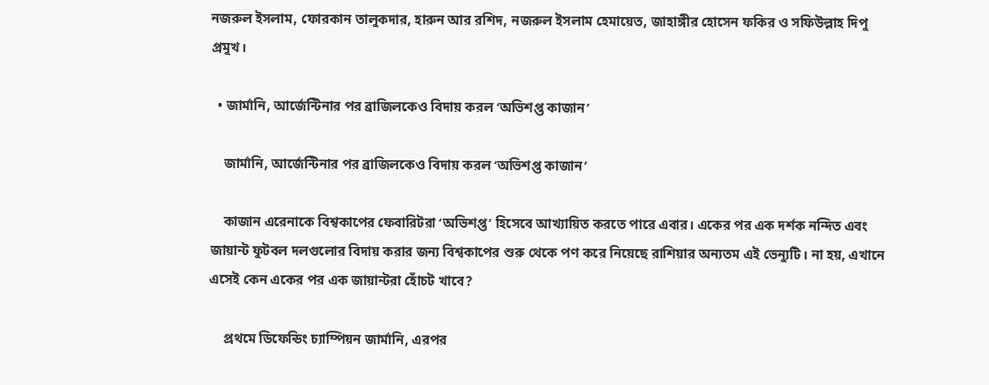নজরুল ইসলাম, ফোরকান তালুকদার, হারুন আর রশিদ, নজরুল ইসলাম হেমায়েত, জাহাঙ্গীর হোসেন ফকির ও সফিউল্লাহ দিপু প্রমুখ।

  • জার্মানি, আর্জেন্টিনার পর ব্রাজিলকেও বিদায় করল ‘অভিশপ্ত কাজান’

    জার্মানি, আর্জেন্টিনার পর ব্রাজিলকেও বিদায় করল ‘অভিশপ্ত কাজান’

    কাজান এরেনাকে বিশ্বকাপের ফেবারিটরা ‘অভিশপ্ত’ হিসেবে আখ্যায়িত করতে পারে এবার। একের পর এক দর্শক নন্দিত এবং জায়ান্ট ফুটবল দলগুলোর বিদায় করার জন্য বিশ্বকাপের শুরু থেকে পণ করে নিয়েছে রাশিয়ার অন্যতম এই ভেন্যুটি। না হয়, এখানে এসেই কেন একের পর এক জায়ান্টরা হোঁচট খাবে?

    প্রথমে ডিফেন্ডিং চ্যাম্পিয়ন জার্মানি, এরপর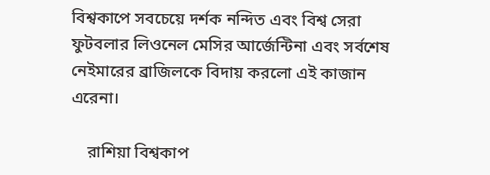বিশ্বকাপে সবচেয়ে দর্শক নন্দিত এবং বিশ্ব সেরা ফুটবলার লিওনেল মেসির আর্জেন্টিনা এবং সর্বশেষ নেইমারের ব্রাজিলকে বিদায় করলো এই কাজান এরেনা।

    রাশিয়া বিশ্বকাপ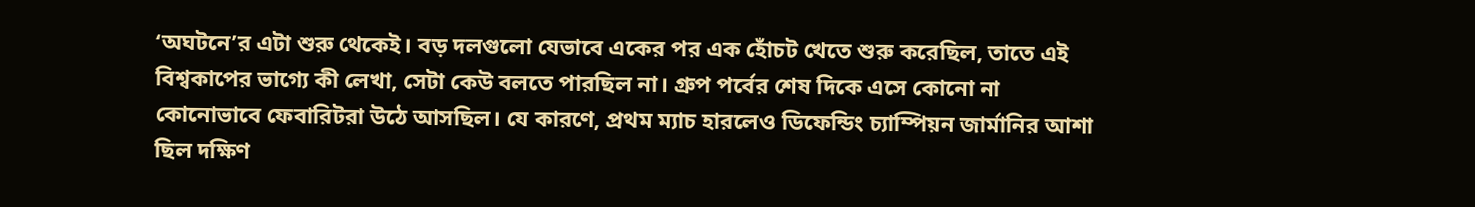‘অঘটনে’র এটা শুরু থেকেই। বড় দলগুলো যেভাবে একের পর এক হোঁচট খেতে শুরু করেছিল, তাতে এই বিশ্বকাপের ভাগ্যে কী লেখা, সেটা কেউ বলতে পারছিল না। গ্রুপ পর্বের শেষ দিকে এসে কোনো না কোনোভাবে ফেবারিটরা উঠে আসছিল। যে কারণে, প্রথম ম্যাচ হারলেও ডিফেন্ডিং চ্যাম্পিয়ন জার্মানির আশা ছিল দক্ষিণ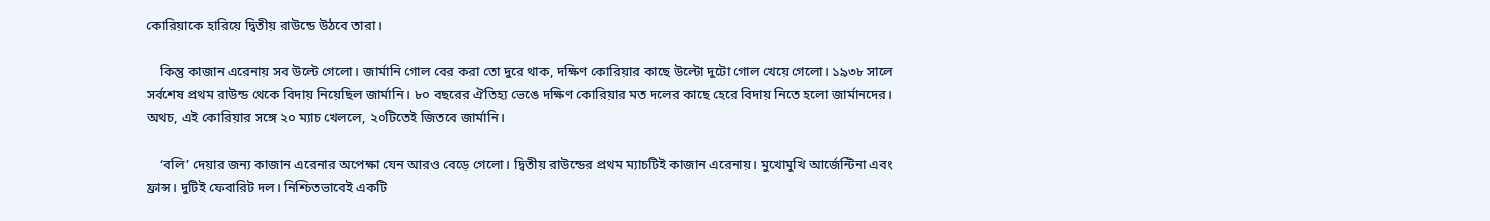কোরিয়াকে হারিয়ে দ্বিতীয় রাউন্ডে উঠবে তারা।

    কিন্তু কাজান এরেনায় সব উল্টে গেলো। জার্মানি গোল বের করা তো দুরে থাক, দক্ষিণ কোরিয়ার কাছে উল্টো দুটো গোল খেয়ে গেলো। ১৯৩৮ সালে সর্বশেষ প্রথম রাউন্ড থেকে বিদায় নিয়েছিল জার্মানি। ৮০ বছরের ঐতিহ্য ভেঙে দক্ষিণ কোরিয়ার মত দলের কাছে হেরে বিদায় নিতে হলো জার্মানদের। অথচ, এই কোরিয়ার সঙ্গে ২০ ম্যাচ খেললে, ২০টিতেই জিতবে জার্মানি।

    ‘বলি’ দেয়ার জন্য কাজান এরেনার অপেক্ষা যেন আরও বেড়ে গেলো। দ্বিতীয় রাউন্ডের প্রথম ম্যাচটিই কাজান এরেনায়। মুখোমুখি আর্জেন্টিনা এবং ফ্রান্স। দুটিই ফেবারিট দল। নিশ্চিতভাবেই একটি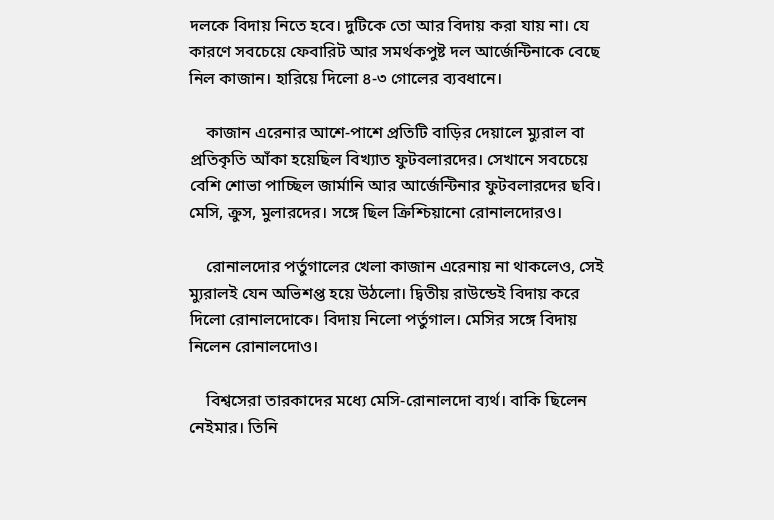দলকে বিদায় নিতে হবে। দুটিকে তো আর বিদায় করা যায় না। যে কারণে সবচেয়ে ফেবারিট আর সমর্থকপুষ্ট দল আর্জেন্টিনাকে বেছে নিল কাজান। হারিয়ে দিলো ৪-৩ গোলের ব্যবধানে।

    কাজান এরেনার আশে-পাশে প্রতিটি বাড়ির দেয়ালে ম্যুরাল বা প্রতিকৃতি আঁকা হয়েছিল বিখ্যাত ফুটবলারদের। সেখানে সবচেয়ে বেশি শোভা পাচ্ছিল জার্মানি আর আর্জেন্টিনার ফুটবলারদের ছবি। মেসি, ক্রুস, মুলারদের। সঙ্গে ছিল ক্রিশ্চিয়ানো রোনালদোরও।

    রোনালদোর পর্তুগালের খেলা কাজান এরেনায় না থাকলেও, সেই ম্যুরালই যেন অভিশপ্ত হয়ে উঠলো। দ্বিতীয় রাউন্ডেই বিদায় করে দিলো রোনালদোকে। বিদায় নিলো পর্তুগাল। মেসির সঙ্গে বিদায় নিলেন রোনালদোও।

    বিশ্বসেরা তারকাদের মধ্যে মেসি-রোনালদো ব্যর্থ। বাকি ছিলেন নেইমার। তিনি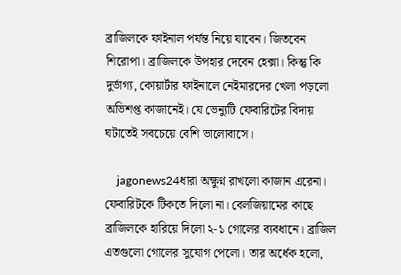ব্রাজিলকে ফাইনাল পর্যন্ত নিয়ে যাবেন। জিতবেন শিরোপা। ব্রাজিলকে উপহার দেবেন হেক্সা। কিন্তু কি দুর্ভাগ্য, কোয়ার্টার ফাইনালে নেইমারদের খেলা পড়লো অভিশপ্ত কাজানেই। যে ভেন্যুটি ফেবারিটের বিদায় ঘটাতেই সবচেয়ে বেশি ভালোবাসে।

    jagonews24ধারা অক্ষুণ্ন রাখলো কাজান এরেনা। ফেবারিটকে টিকতে দিলো না। বেলজিয়ামের কাছে ব্রাজিলকে হারিয়ে দিলো ২-১ গোলের ব্যবধানে। ব্রাজিল এতগুলো গোলের সুযোগ পেলো। তার অর্ধেক হলো,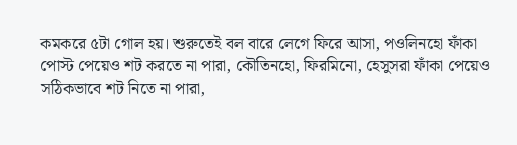কমকরে ৫টা গোল হয়। শুরুতেই বল বারে লেগে ফিরে আসা, পওলিনহো ফাঁকা পোস্ট পেয়েও শট করতে না পারা, কৌতিনহো, ফিরমিনো, হেসুসরা ফাঁকা পেয়েও সঠিকভাবে শট নিতে না পারা,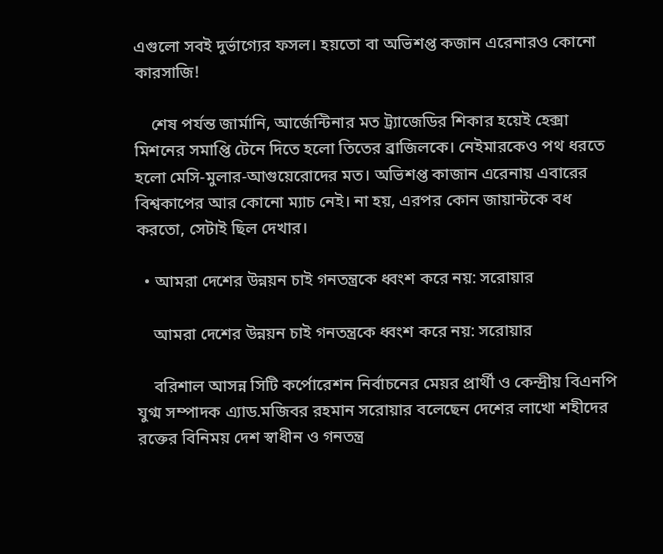এগুলো সবই দুর্ভাগ্যের ফসল। হয়তো বা অভিশপ্ত কজান এরেনারও কোনো কারসাজি!

    শেষ পর্যন্ত জার্মানি, আর্জেন্টিনার মত ট্র্যাজেডির শিকার হয়েই হেক্সা মিশনের সমাপ্তি টেনে দিতে হলো তিতের ব্রাজিলকে। নেইমারকেও পথ ধরতে হলো মেসি-মুলার-আগুয়েরোদের মত। অভিশপ্ত কাজান এরেনায় এবারের বিশ্বকাপের আর কোনো ম্যাচ নেই। না হয়, এরপর কোন জায়ান্টকে বধ করতো, সেটাই ছিল দেখার।

  • আমরা দেশের উন্নয়ন চাই গনতন্ত্রকে ধ্বংশ করে নয়: সরোয়ার

    আমরা দেশের উন্নয়ন চাই গনতন্ত্রকে ধ্বংশ করে নয়: সরোয়ার

    বরিশাল আসন্ন সিটি কর্পোরেশন নির্বাচনের মেয়র প্রার্থী ও কেন্দ্রীয় বিএনপি যুগ্ম সম্পাদক এ্যাড.মজিবর রহমান সরোয়ার বলেছেন দেশের লাখো শহীদের রক্তের বিনিময় দেশ স্বাধীন ও গনতন্ত্র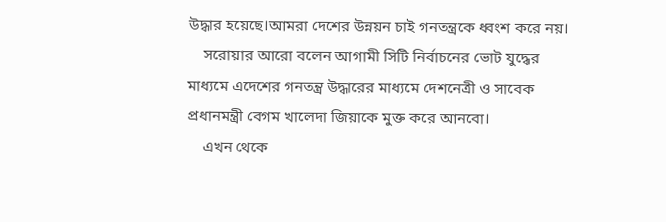উদ্ধার হয়েছে।আমরা দেশের উন্নয়ন চাই গনতন্ত্রকে ধ্বংশ করে নয়।
    সরোয়ার আরো বলেন আগামী সিটি নির্বাচনের ভোট যুদ্ধের মাধ্যমে এদেশের গনতন্ত্র উদ্ধারের মাধ্যমে দেশনেত্রী ও সাবেক প্রধানমন্ত্রী বেগম খালেদা জিয়াকে মুক্ত করে আনবো।
    এখন থেকে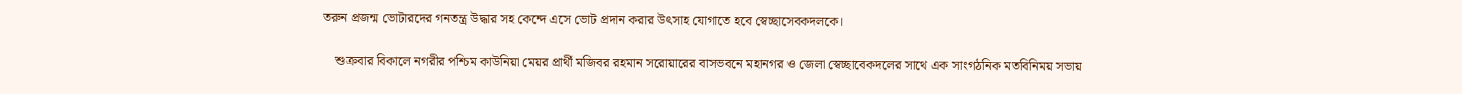তরুন প্রজন্ম ভোটারদের গনতন্ত্র উদ্ধার সহ কেন্দে এসে ভোট প্রদান করার উৎসাহ যোগাতে হবে স্বেচ্ছাসেবকদলকে।

    শুক্রবার বিকালে নগরীর পশ্চিম কাউনিয়া মেয়র প্রার্থী মজিবর রহমান সরোয়ারের বাসভবনে মহানগর ও জেলা স্বেচ্ছাবেকদলের সাথে এক সাংগঠনিক মতবিনিময় সভায়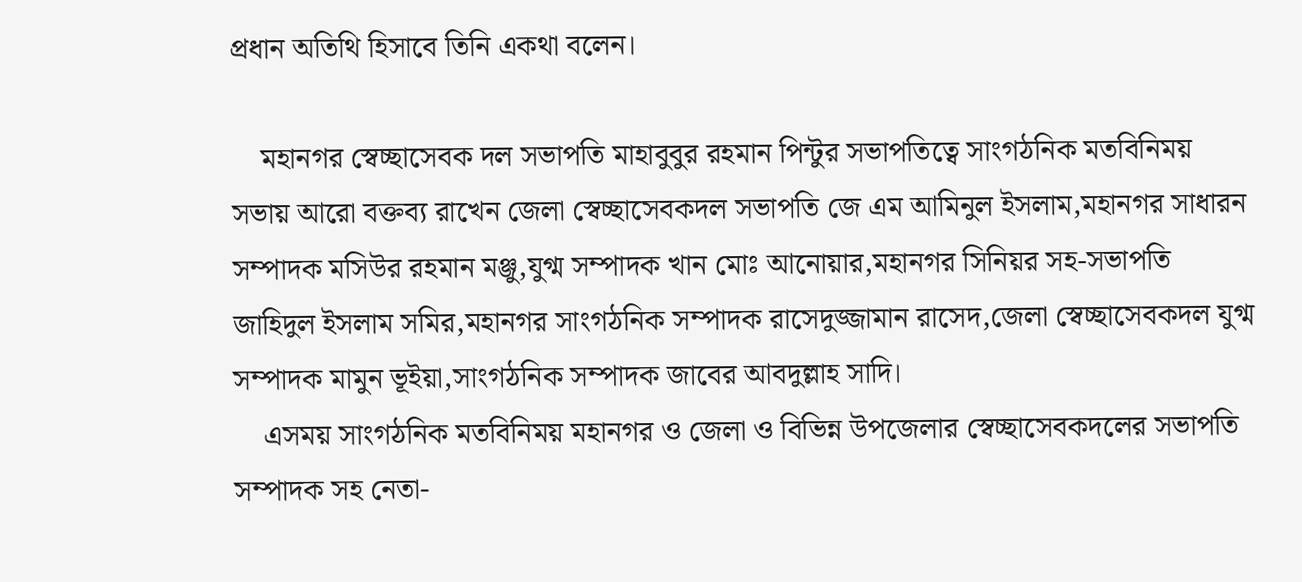প্রধান অতিথি হিসাবে তিনি একথা বলেন।

    মহানগর স্বেচ্ছাসেবক দল সভাপতি মাহাবুবুর রহমান পিন্টুর সভাপতিত্বে সাংগঠনিক মতবিনিময় সভায় আরো বক্তব্য রাখেন জেলা স্বেচ্ছাসেবকদল সভাপতি জে এম আমিনুল ইসলাম,মহানগর সাধারন সম্পাদক মসিউর রহমান মঞ্জু,যুগ্ম সম্পাদক খান মোঃ আনোয়ার,মহানগর সিনিয়র সহ-সভাপতি জাহিদুল ইসলাম সমির,মহানগর সাংগঠনিক সম্পাদক রাসেদুজ্জামান রাসেদ,জেলা স্বেচ্ছাসেবকদল যুগ্ম সম্পাদক মামুন ভূইয়া,সাংগঠনিক সম্পাদক জাবের আবদুল্লাহ সাদি।
    এসময় সাংগঠনিক মতবিনিময় মহানগর ও জেলা ও বিভিন্ন উপজেলার স্বেচ্ছাসেবকদলের সভাপতি সম্পাদক সহ নেতা-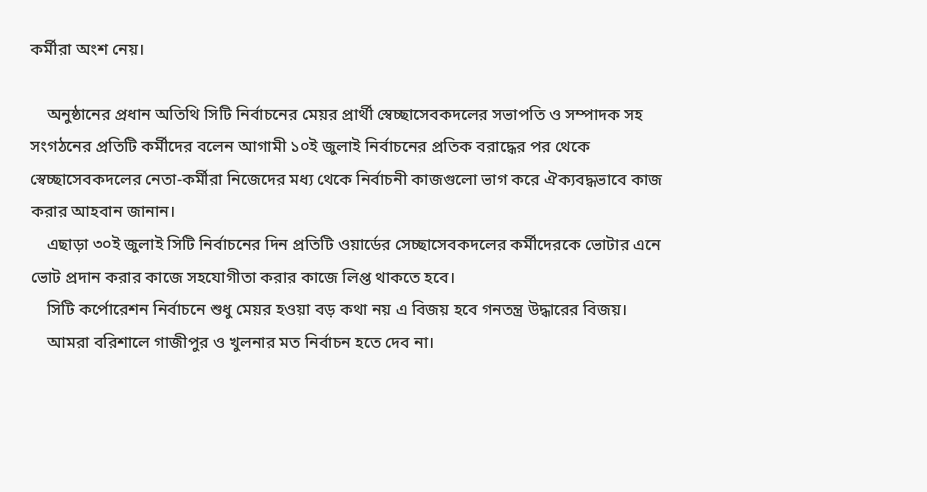কর্মীরা অংশ নেয়।

    অনুষ্ঠানের প্রধান অতিথি সিটি নির্বাচনের মেয়র প্রার্থী স্বেচ্ছাসেবকদলের সভাপতি ও সম্পাদক সহ সংগঠনের প্রতিটি কর্মীদের বলেন আগামী ১০ই জুলাই নির্বাচনের প্রতিক বরাদ্ধের পর থেকে স্বেচ্ছাসেবকদলের নেতা-কর্মীরা নিজেদের মধ্য থেকে নির্বাচনী কাজগুলো ভাগ করে ঐক্যবদ্ধভাবে কাজ করার আহবান জানান।
    এছাড়া ৩০ই জুলাই সিটি নির্বাচনের দিন প্রতিটি ওয়ার্ডের সেচ্ছাসেবকদলের কর্মীদেরকে ভোটার এনে ভোট প্রদান করার কাজে সহযোগীতা করার কাজে লিপ্ত থাকতে হবে।
    সিটি কর্পোরেশন নির্বাচনে শুধু মেয়র হওয়া বড় কথা নয় এ বিজয় হবে গনতন্ত্র উদ্ধারের বিজয়।
    আমরা বরিশালে গাজীপুর ও খুলনার মত নির্বাচন হতে দেব না।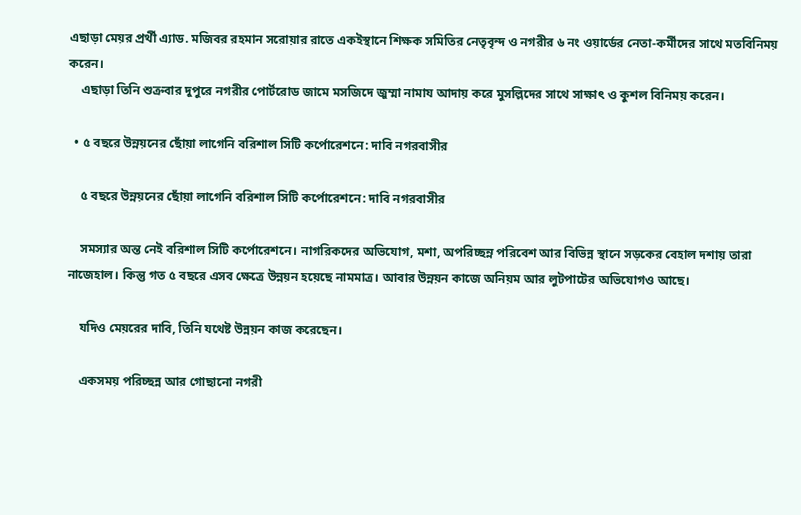এছাড়া মেয়র প্রর্থী এ্যাড. মজিবর রহমান সরোয়ার রাতে একইস্থানে শিক্ষক সমিতির নেতৃবৃন্দ ও নগরীর ৬ নং ওয়ার্ডের নেতা-কর্মীদের সাথে মতবিনিময় করেন।
    এছাড়া তিনি শুক্রবার দুপুরে নগরীর পোর্টরোড জামে মসজিদে জুম্মা নামায আদায় করে মুসল্লিদের সাথে সাক্ষাৎ ও কুশল বিনিময় করেন।

  • ৫ বছরে উন্নয়নের ছোঁয়া লাগেনি বরিশাল সিটি কর্পোরেশনে: দাবি নগরবাসীর

    ৫ বছরে উন্নয়নের ছোঁয়া লাগেনি বরিশাল সিটি কর্পোরেশনে: দাবি নগরবাসীর

    সমস্যার অন্ত নেই বরিশাল সিটি কর্পোরেশনে। নাগরিকদের অভিযোগ, মশা, অপরিচ্ছন্ন পরিবেশ আর বিভিন্ন স্থানে সড়কের বেহাল দশায় তারা নাজেহাল। কিন্তু গত ৫ বছরে এসব ক্ষেত্রে উন্নয়ন হয়েছে নামমাত্র। আবার উন্নয়ন কাজে অনিয়ম আর লুটপাটের অভিযোগও আছে।

    যদিও মেয়রের দাবি, তিনি যথেষ্ট উন্নয়ন কাজ করেছেন।

    একসময় পরিচ্ছন্ন আর গোছানো নগরী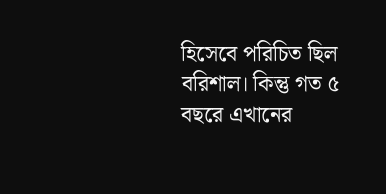হিসেবে পরিচিত ছিল বরিশাল। কিন্তু গত ৫ বছরে এখানের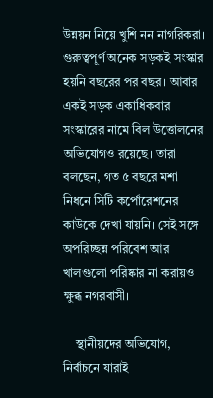উন্নয়ন নিয়ে খুশি নন নাগরিকরা। গুরুত্বপূর্ণ অনেক সড়কই সংস্কার হয়নি বছরের পর বছর। আবার একই সড়ক একাধিকবার সংস্কারের নামে বিল উত্তোলনের অভিযোগও রয়েছে। তারা বলছেন, গত ৫ বছরে মশা নিধনে সিটি কর্পোরেশনের কাউকে দেখা যায়নি। সেই সঙ্গে অপরিচ্ছন্ন পরিবেশ আর খালগুলো পরিষ্কার না করায়ও ক্ষুব্ধ নগরবাসী।

    স্থানীয়দের অভিযোগ, নির্বাচনে যারাই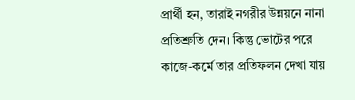প্রার্থী হন, তারাই নগরীর উন্নয়নে নানা প্রতিশ্রুতি দেন। কিন্তু ভোটের পরে কাজে-কর্মে তার প্রতিফলন দেখা যায়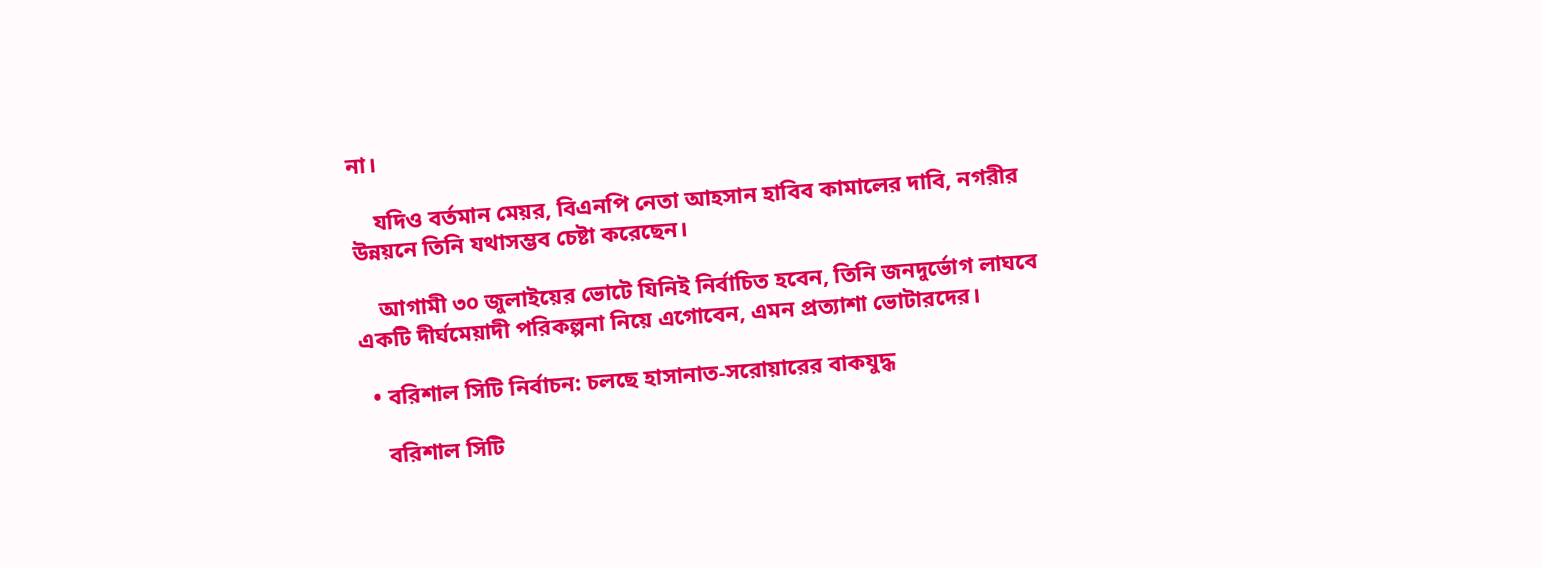না।

    যদিও বর্তমান মেয়র, বিএনপি নেতা আহসান হাবিব কামালের দাবি, নগরীর উন্নয়নে তিনি যথাসম্ভব চেষ্টা করেছেন।

    আগামী ৩০ জুলাইয়ের ভোটে যিনিই নির্বাচিত হবেন, তিনি জনদুর্ভোগ লাঘবে একটি দীর্ঘমেয়াদী পরিকল্পনা নিয়ে এগোবেন, এমন প্রত্যাশা ভোটারদের।

  • বরিশাল সিটি নির্বাচন: চলছে হাসানাত-সরোয়ারের বাকযুদ্ধ

    বরিশাল সিটি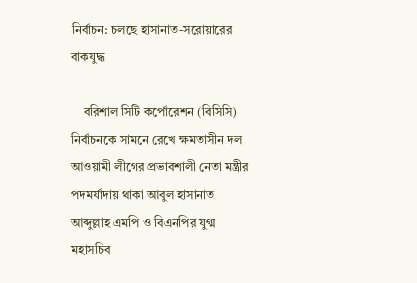নির্বাচন: চলছে হাসানাত-সরোয়ারের বাকযুদ্ধ

    বরিশাল সিটি কর্পোরেশন (বিসিসি) নির্বাচনকে সামনে রেখে ক্ষমতাসীন দল আওয়ামী লীগের প্রভাবশালী নেতা মন্ত্রীর পদমর্যাদায় থাকা আবুল হাসানাত আব্দুল্লাহ এমপি ও বিএনপির যুগ্ম মহাসচিব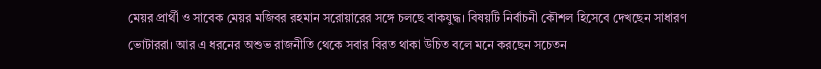মেয়র প্রার্থী ও সাবেক মেয়র মজিবর রহমান সরোয়ারের সঙ্গে চলছে বাকযুদ্ধ। বিষয়টি নির্বাচনী কৌশল হিসেবে দেখছেন সাধারণ ভোটাররা। আর এ ধরনের অশুভ রাজনীতি থেকে সবার বিরত থাকা উচিত বলে মনে করছেন সচেতন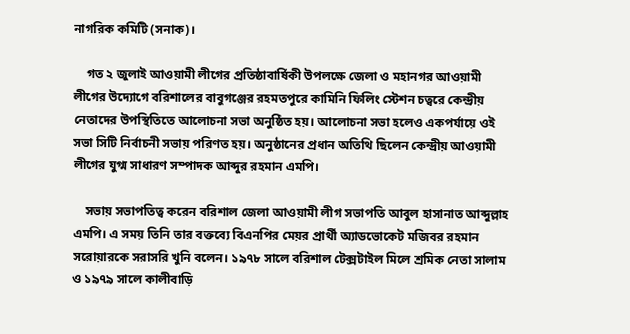নাগরিক কমিটি (সনাক)।

    গত ২ জুলাই আওয়ামী লীগের প্রতিষ্ঠাবার্ষিকী উপলক্ষে জেলা ও মহানগর আওয়ামী লীগের উদ্যোগে বরিশালের বাবুগঞ্জের রহমতপুরে কামিনি ফিলিং স্টেশন চত্বরে কেন্দ্রীয় নেতাদের উপস্থিতিতে আলোচনা সভা অনুষ্ঠিত হয়। আলোচনা সভা হলেও একপর্যায়ে ওই সভা সিটি নির্বাচনী সভায় পরিণত হয়। অনুষ্ঠানের প্রধান অতিথি ছিলেন কেন্দ্রীয় আওয়ামী লীগের যুগ্ম সাধারণ সম্পাদক আব্দুর রহমান এমপি।

    সভায় সভাপতিত্ব করেন বরিশাল জেলা আওয়ামী লীগ সভাপতি আবুল হাসানাত আব্দুল্লাহ এমপি। এ সময় তিনি তার বক্তব্যে বিএনপির মেয়র প্রার্থী অ্যাডভোকেট মজিবর রহমান সরোয়ারকে সরাসরি খুনি বলেন। ১৯৭৮ সালে বরিশাল টেক্সটাইল মিলে শ্রমিক নেতা সালাম ও ১৯৭৯ সালে কালীবাড়ি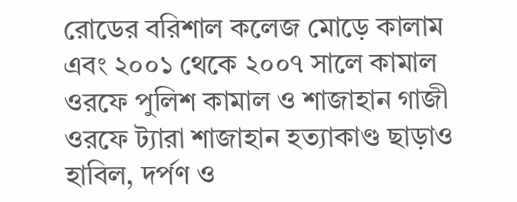রোডের বরিশাল কলেজ মোড়ে কালাম এবং ২০০১ থেকে ২০০৭ সালে কামাল ওরফে পুলিশ কামাল ও শাজাহান গাজী ওরফে ট্যারা শাজাহান হত্যাকাণ্ড ছাড়াও হাবিল, দর্পণ ও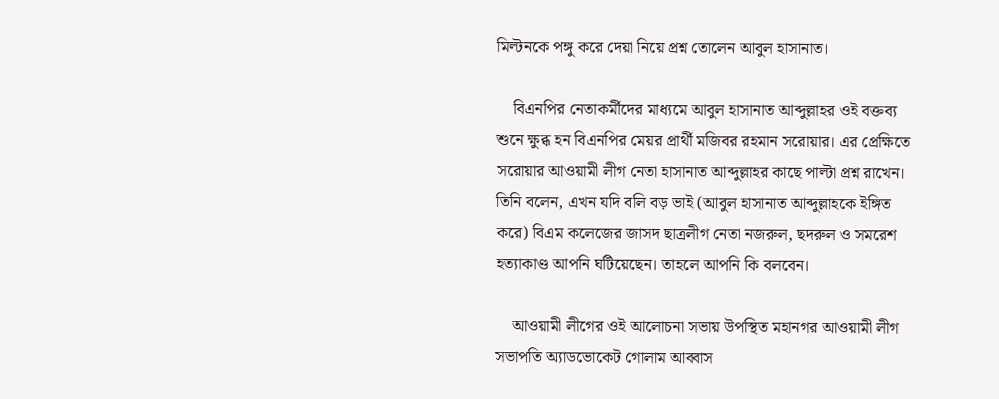মিল্টনকে পঙ্গু করে দেয়া নিয়ে প্রশ্ন তোলেন আবুল হাসানাত।

    বিএনপির নেতাকর্মীদের মাধ্যমে আবুল হাসানাত আব্দুল্লাহর ওই বক্তব্য শুনে ক্ষুব্ধ হন বিএনপির মেয়র প্রার্থী মজিবর রহমান সরোয়ার। এর প্রেক্ষিতে সরোয়ার আওয়ামী লীগ নেতা হাসানাত আব্দুল্লাহর কাছে পাল্টা প্রশ্ন রাখেন। তিনি বলেন, এখন যদি বলি বড় ভাই (আবুল হাসানাত আব্দুল্লাহকে ইঙ্গিত করে) বিএম কলেজের জাসদ ছাত্রলীগ নেতা নজরুল, ছদরুল ও সমরেশ হত্যাকাণ্ড আপনি ঘটিয়েছেন। তাহলে আপনি কি বলবেন।

    আওয়ামী লীগের ওই আলোচনা সভায় উপস্থিত মহানগর আওয়ামী লীগ সভাপতি অ্যাডভোকেট গোলাম আব্বাস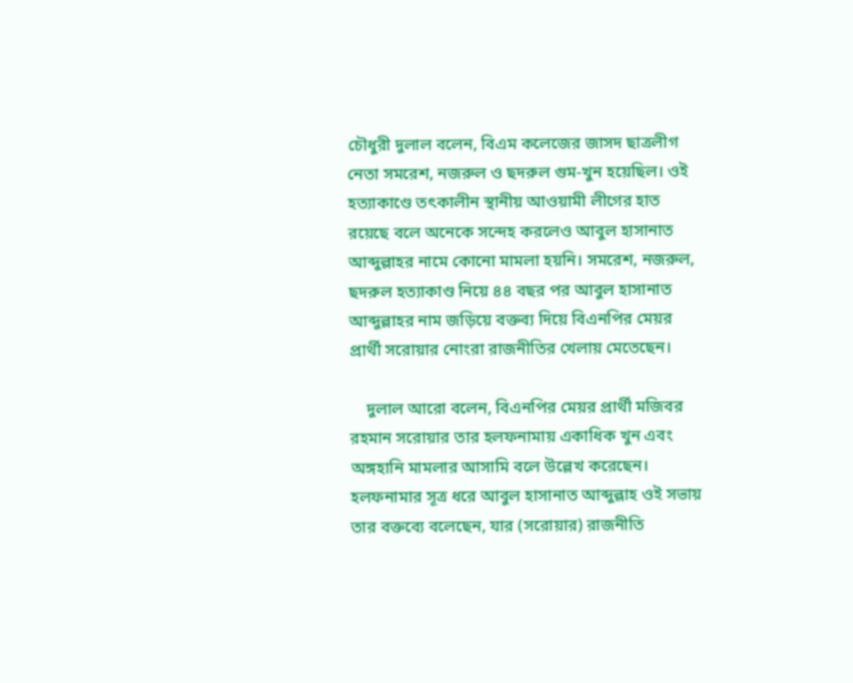চৌধুরী দুলাল বলেন, বিএম কলেজের জাসদ ছাত্রলীগ নেতা সমরেশ, নজরুল ও ছদরুল গুম-খুন হয়েছিল। ওই হত্যাকাণ্ডে তৎকালীন স্থানীয় আওয়ামী লীগের হাত রয়েছে বলে অনেকে সন্দেহ করলেও আবুল হাসানাত আব্দুল্লাহর নামে কোনো মামলা হয়নি। সমরেশ, নজরুল, ছদরুল হত্যাকাণ্ড নিয়ে ৪৪ বছর পর আবুল হাসানাত আব্দুল্লাহর নাম জড়িয়ে বক্তব্য দিয়ে বিএনপির মেয়র প্রার্থী সরোয়ার নোংরা রাজনীতির খেলায় মেতেছেন।

    দুলাল আরো বলেন, বিএনপির মেয়র প্রার্থী মজিবর রহমান সরোয়ার তার হলফনামায় একাধিক খুন এবং অঙ্গহানি মামলার আসামি বলে উল্লেখ করেছেন। হলফনামার সূত্র ধরে আবুল হাসানাত আব্দুল্লাহ ওই সভায় তার বক্তব্যে বলেছেন, যার (সরোয়ার) রাজনীতি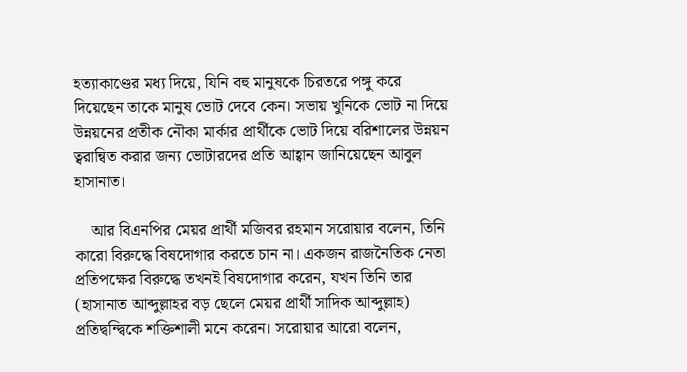হত্যাকাণ্ডের মধ্য দিয়ে, যিনি বহু মানুষকে চিরতরে পঙ্গু করে দিয়েছেন তাকে মানুষ ভোট দেবে কেন। সভায় খুনিকে ভোট না দিয়ে উন্নয়নের প্রতীক নৌকা মার্কার প্রার্থীকে ভোট দিয়ে বরিশালের উন্নয়ন ত্বরান্বিত করার জন্য ভোটারদের প্রতি আহ্বান জানিয়েছেন আবুল হাসানাত।

    আর বিএনপির মেয়র প্রার্থী মজিবর রহমান সরোয়ার বলেন, তিনি কারো বিরুদ্ধে বিষদোগার করতে চান না। একজন রাজনৈতিক নেতা প্রতিপক্ষের বিরুদ্ধে তখনই বিষদোগার করেন, যখন তিনি তার (হাসানাত আব্দুল্লাহর বড় ছেলে মেয়র প্রার্থী সাদিক আব্দুল্লাহ) প্রতিদ্বন্দ্বিকে শক্তিশালী মনে করেন। সরোয়ার আরো বলেন,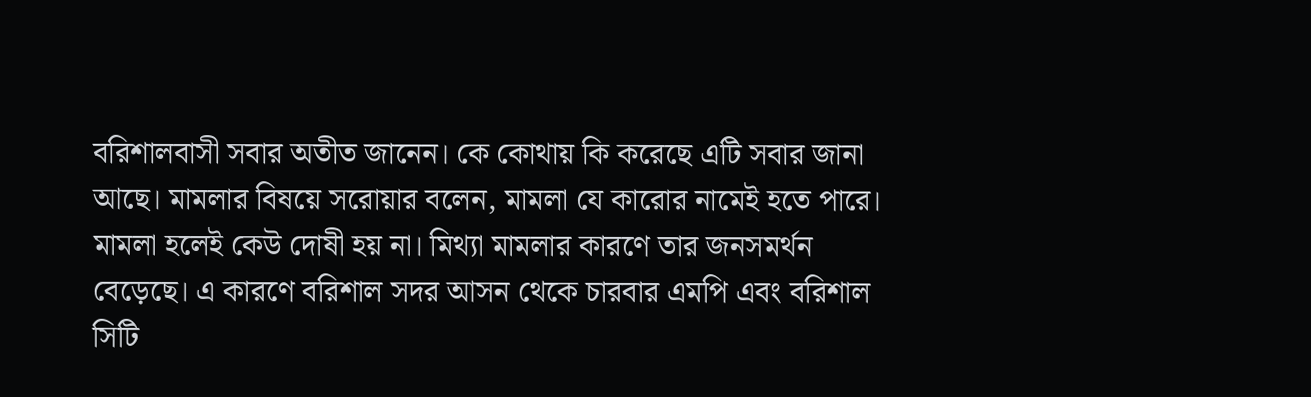বরিশালবাসী সবার অতীত জানেন। কে কোথায় কি করেছে এটি সবার জানা আছে। মামলার বিষয়ে সরোয়ার বলেন, মামলা যে কারোর নামেই হতে পারে। মামলা হলেই কেউ দোষী হয় না। মিথ্যা মামলার কারণে তার জনসমর্থন বেড়েছে। এ কারণে বরিশাল সদর আসন থেকে চারবার এমপি এবং বরিশাল সিটি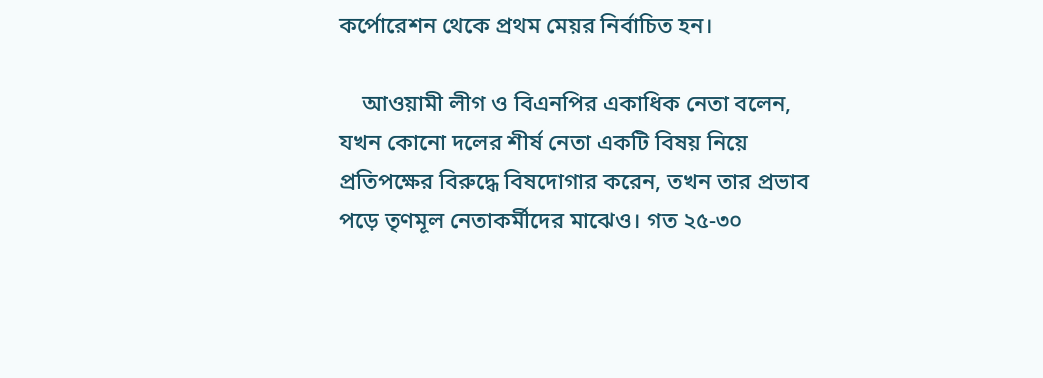কর্পোরেশন থেকে প্রথম মেয়র নির্বাচিত হন।

    আওয়ামী লীগ ও বিএনপির একাধিক নেতা বলেন, যখন কোনো দলের শীর্ষ নেতা একটি বিষয় নিয়ে প্রতিপক্ষের বিরুদ্ধে বিষদোগার করেন, তখন তার প্রভাব পড়ে তৃণমূল নেতাকর্মীদের মাঝেও। গত ২৫-৩০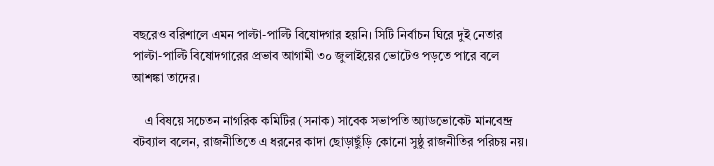বছরেও বরিশালে এমন পাল্টা-পাল্টি বিষোদগার হয়নি। সিটি নির্বাচন ঘিরে দুই নেতার পাল্টা-পাল্টি বিষোদগারের প্রভাব আগামী ৩০ জুলাইয়ের ভোটেও পড়তে পারে বলে আশঙ্কা তাদের।

    এ বিষয়ে সচেতন নাগরিক কমিটির (সনাক) সাবেক সভাপতি অ্যাডভোকেট মানবেন্দ্র বটব্যাল বলেন, রাজনীতিতে এ ধরনের কাদা ছোড়াছুঁড়ি কোনো সুষ্ঠু রাজনীতির পরিচয় নয়।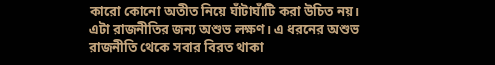কারো কোনো অতীত নিয়ে ঘাঁটাঘাঁটি করা উচিত নয়। এটা রাজনীতির জন্য অশুভ লক্ষণ। এ ধরনের অশুভ রাজনীতি থেকে সবার বিরত থাকা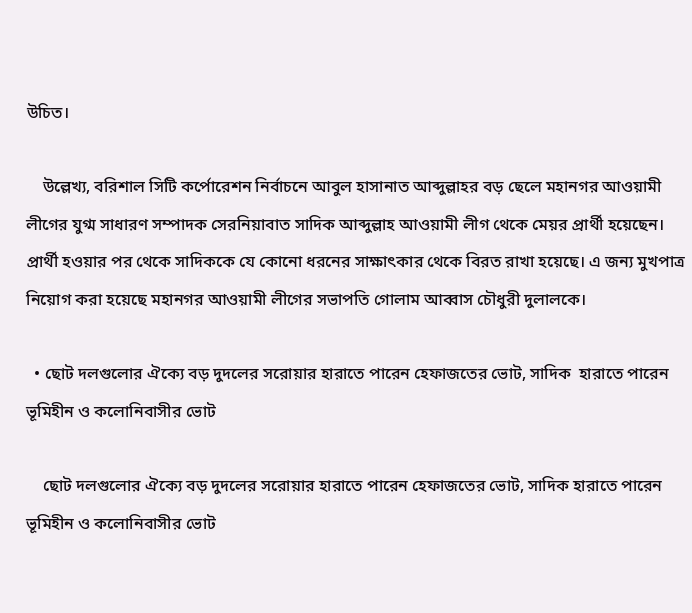উচিত।

    উল্লেখ্য, বরিশাল সিটি কর্পোরেশন নির্বাচনে আবুল হাসানাত আব্দুল্লাহর বড় ছেলে মহানগর আওয়ামী লীগের যুগ্ম সাধারণ সম্পাদক সেরনিয়াবাত সাদিক আব্দুল্লাহ আওয়ামী লীগ থেকে মেয়র প্রার্থী হয়েছেন। প্রার্থী হওয়ার পর থেকে সাদিককে যে কোনো ধরনের সাক্ষাৎকার থেকে বিরত রাখা হয়েছে। এ জন্য মুখপাত্র নিয়োগ করা হয়েছে মহানগর আওয়ামী লীগের সভাপতি গোলাম আব্বাস চৌধুরী দুলালকে।

  • ছোট দলগুলোর ঐক্যে বড় দুদলের সরোয়ার হারাতে পারেন হেফাজতের ভোট, সাদিক  হারাতে পারেন  ভূমিহীন ও কলোনিবাসীর ভোট

    ছোট দলগুলোর ঐক্যে বড় দুদলের সরোয়ার হারাতে পারেন হেফাজতের ভোট, সাদিক হারাতে পারেন ভূমিহীন ও কলোনিবাসীর ভোট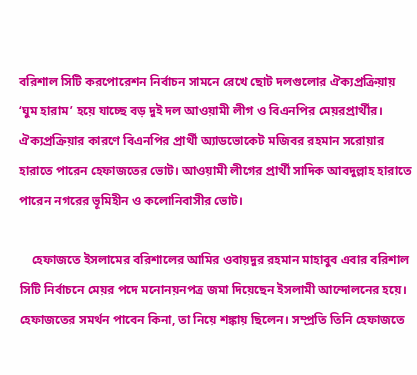বরিশাল সিটি করপোরেশন নির্বাচন সামনে রেখে ছোট দলগুলোর ঐক্যপ্রক্রিয়ায় ‘ঘুম হারাম’ হয়ে যাচ্ছে বড় দুই দল আওয়ামী লীগ ও বিএনপির মেয়রপ্রার্থীর। ঐক্যপ্রক্রিয়ার কারণে বিএনপির প্রার্থী অ্যাডভোকেট মজিবর রহমান সরোয়ার হারাতে পারেন হেফাজতের ভোট। আওয়ামী লীগের প্রার্থী সাদিক আবদুল্লাহ হারাতে পারেন নগরের ভূমিহীন ও কলোনিবাসীর ভোট।

    হেফাজতে ইসলামের বরিশালের আমির ওবায়দুর রহমান মাহাবুব এবার বরিশাল সিটি নির্বাচনে মেয়র পদে মনোনয়নপত্র জমা দিয়েছেন ইসলামী আন্দোলনের হয়ে। হেফাজতের সমর্থন পাবেন কিনা, তা নিয়ে শঙ্কায় ছিলেন। সম্প্রতি তিনি হেফাজতে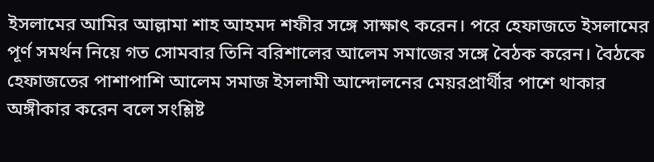ইসলামের আমির আল্লামা শাহ আহমদ শফীর সঙ্গে সাক্ষাৎ করেন। পরে হেফাজতে ইসলামের পূর্ণ সমর্থন নিয়ে গত সোমবার তিনি বরিশালের আলেম সমাজের সঙ্গে বৈঠক করেন। বৈঠকে হেফাজতের পাশাপাশি আলেম সমাজ ইসলামী আন্দোলনের মেয়রপ্রার্থীর পাশে থাকার অঙ্গীকার করেন বলে সংশ্লিষ্ট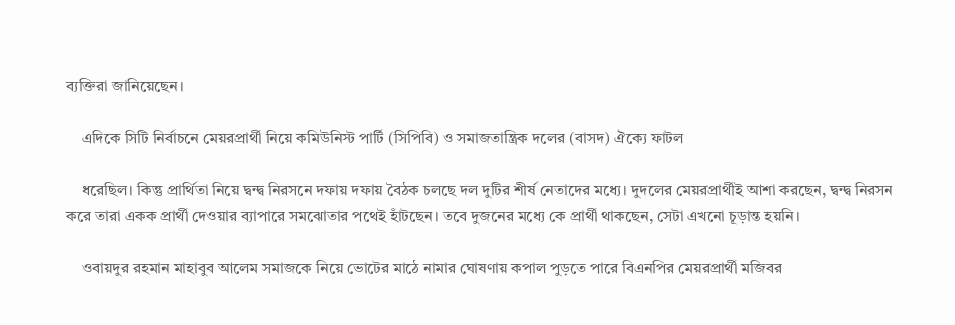ব্যক্তিরা জানিয়েছেন।

    এদিকে সিটি নির্বাচনে মেয়রপ্রার্থী নিয়ে কমিউনিস্ট পার্টি (সিপিবি) ও সমাজতান্ত্রিক দলের (বাসদ) ঐক্যে ফাটল

    ধরেছিল। কিন্তু প্রার্থিতা নিয়ে দ্বন্দ্ব নিরসনে দফায় দফায় বৈঠক চলছে দল দুটির শীর্ষ নেতাদের মধ্যে। দুদলের মেয়রপ্রার্থীই আশা করছেন, দ্বন্দ্ব নিরসন করে তারা একক প্রার্থী দেওয়ার ব্যাপারে সমঝোতার পথেই হাঁটছেন। তবে দুজনের মধ্যে কে প্রার্থী থাকছেন, সেটা এখনো চূড়ান্ত হয়নি।

    ওবায়দুর রহমান মাহাবুব আলেম সমাজকে নিয়ে ভোটের মাঠে নামার ঘোষণায় কপাল পুড়তে পারে বিএনপির মেয়রপ্রার্থী মজিবর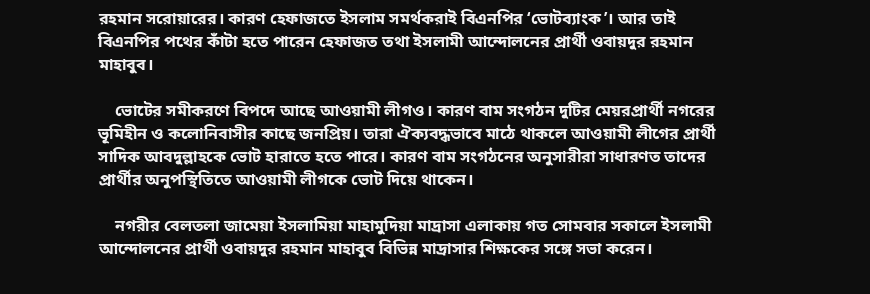রহমান সরোয়ারের। কারণ হেফাজতে ইসলাম সমর্থকরাই বিএনপির ‘ভোটব্যাংক’। আর তাই বিএনপির পথের কাঁটা হতে পারেন হেফাজত তথা ইসলামী আন্দোলনের প্রার্থী ওবায়দুর রহমান মাহাবুব।

    ভোটের সমীকরণে বিপদে আছে আওয়ামী লীগও। কারণ বাম সংগঠন দুটির মেয়রপ্রার্থী নগরের ভূমিহীন ও কলোনিবাসীর কাছে জনপ্রিয়। তারা ঐক্যবদ্ধভাবে মাঠে থাকলে আওয়ামী লীগের প্রার্থী সাদিক আবদুল্লাহকে ভোট হারাতে হতে পারে। কারণ বাম সংগঠনের অনুসারীরা সাধারণত তাদের প্রার্থীর অনুপস্থিতিতে আওয়ামী লীগকে ভোট দিয়ে থাকেন।

    নগরীর বেলতলা জামেয়া ইসলামিয়া মাহামুদিয়া মাদ্রাসা এলাকায় গত সোমবার সকালে ইসলামী আন্দোলনের প্রার্থী ওবায়দুর রহমান মাহাবুব বিভিন্ন মাদ্রাসার শিক্ষকের সঙ্গে সভা করেন।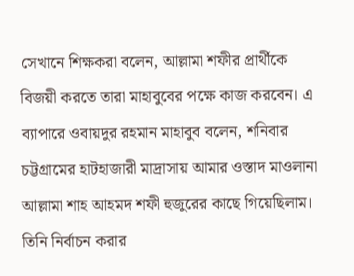সেখানে শিক্ষকরা বলেন, আল্লামা শফীর প্রার্থীকে বিজয়ী করতে তারা মাহাবুবের পক্ষে কাজ করবেন। এ ব্যাপারে ওবায়দুর রহমান মাহাবুব বলেন, শনিবার চট্টগ্রামের হাটহাজারী মাদ্রাসায় আমার ওস্তাদ মাওলানা আল্লামা শাহ আহমদ শফী হুজুরের কাছে গিয়েছিলাম। তিনি নির্বাচন করার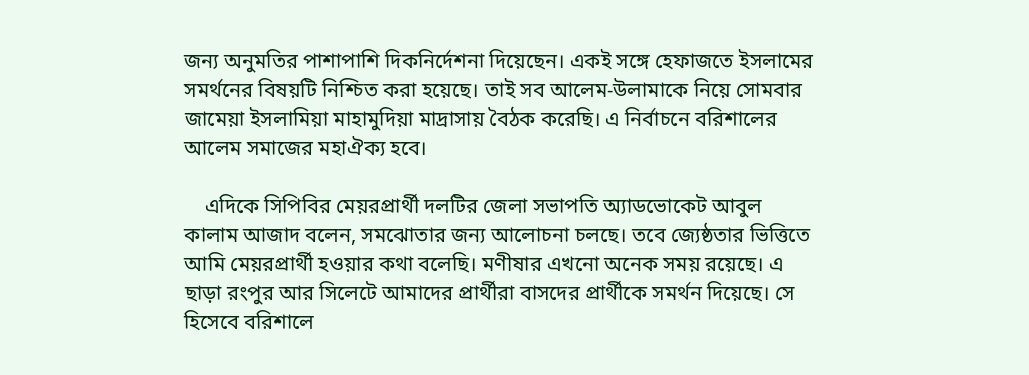জন্য অনুমতির পাশাপাশি দিকনির্দেশনা দিয়েছেন। একই সঙ্গে হেফাজতে ইসলামের সমর্থনের বিষয়টি নিশ্চিত করা হয়েছে। তাই সব আলেম-উলামাকে নিয়ে সোমবার জামেয়া ইসলামিয়া মাহামুদিয়া মাদ্রাসায় বৈঠক করেছি। এ নির্বাচনে বরিশালের আলেম সমাজের মহাঐক্য হবে।

    এদিকে সিপিবির মেয়রপ্রার্থী দলটির জেলা সভাপতি অ্যাডভোকেট আবুল কালাম আজাদ বলেন, সমঝোতার জন্য আলোচনা চলছে। তবে জ্যেষ্ঠতার ভিত্তিতে আমি মেয়রপ্রার্থী হওয়ার কথা বলেছি। মণীষার এখনো অনেক সময় রয়েছে। এ ছাড়া রংপুর আর সিলেটে আমাদের প্রার্থীরা বাসদের প্রার্থীকে সমর্থন দিয়েছে। সে হিসেবে বরিশালে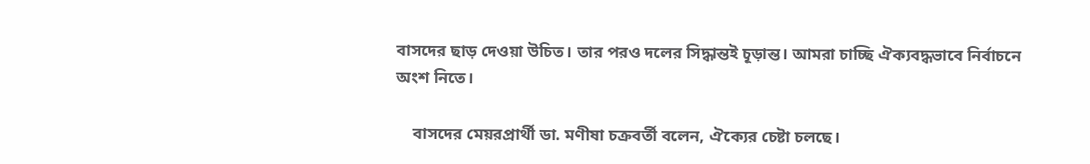বাসদের ছাড় দেওয়া উচিত। তার পরও দলের সিদ্ধান্তই চূড়ান্ত। আমরা চাচ্ছি ঐক্যবদ্ধভাবে নির্বাচনে অংশ নিতে।

    বাসদের মেয়রপ্রার্থী ডা. মণীষা চক্রবর্তী বলেন, ঐক্যের চেষ্টা চলছে।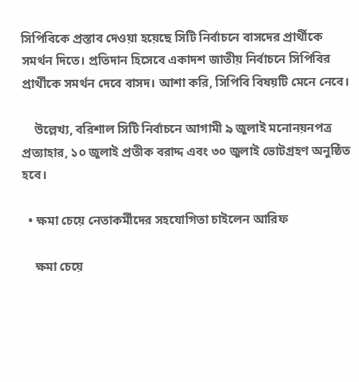সিপিবিকে প্রস্তাব দেওয়া হয়েছে সিটি নির্বাচনে বাসদের প্রার্থীকে সমর্থন দিতে। প্রতিদান হিসেবে একাদশ জাতীয় নির্বাচনে সিপিবির প্রার্থীকে সমর্থন দেবে বাসদ। আশা করি, সিপিবি বিষয়টি মেনে নেবে।

    উল্লেখ্য, বরিশাল সিটি নির্বাচনে আগামী ৯ জুলাই মনোনয়নপত্র প্রত্যাহার, ১০ জুলাই প্রতীক বরাদ্দ এবং ৩০ জুলাই ভোটগ্রহণ অনুষ্ঠিত হবে।

  • ক্ষমা চেয়ে নেতাকর্মীদের সহযোগিতা চাইলেন আরিফ

    ক্ষমা চেয়ে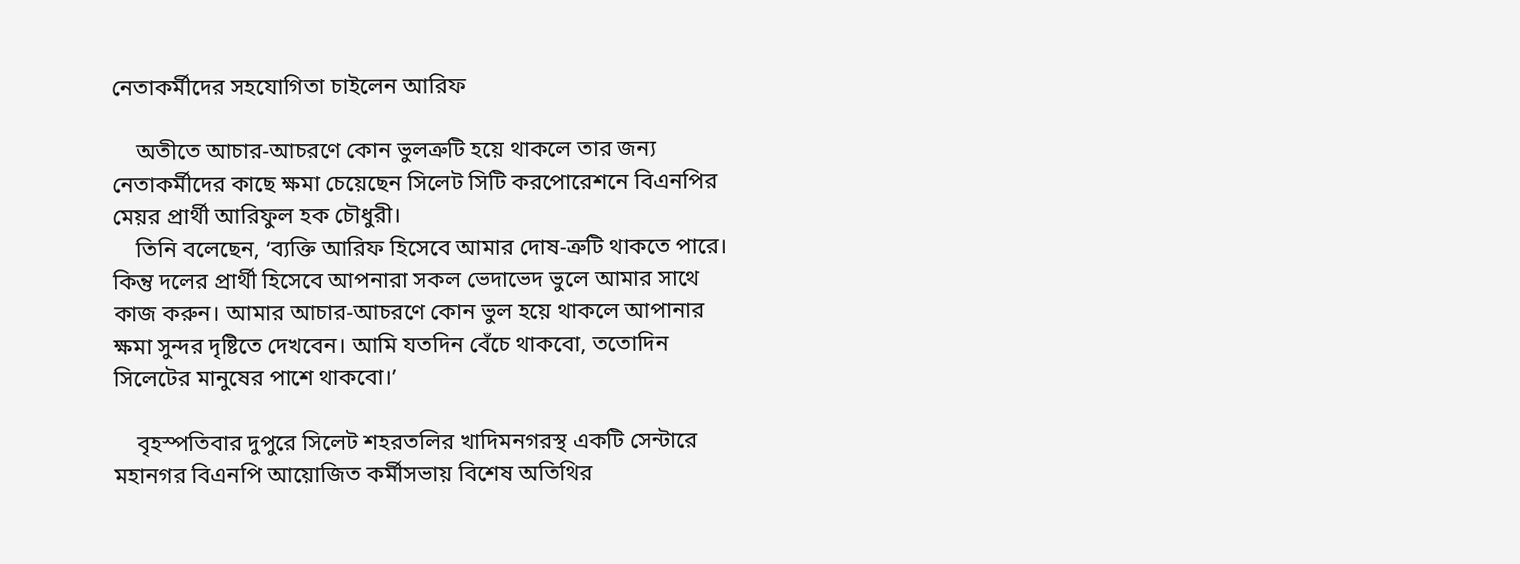নেতাকর্মীদের সহযোগিতা চাইলেন আরিফ

    অতীতে আচার-আচরণে কোন ভুলত্রুটি হয়ে থাকলে তার জন্য নেতাকর্মীদের কাছে ক্ষমা চেয়েছেন সিলেট সিটি করপোরেশনে বিএনপির মেয়র প্রার্থী আরিফুল হক চৌধুরী।
    তিনি বলেছেন, ‘ব্যক্তি আরিফ হিসেবে আমার দোষ-ত্রুটি থাকতে পারে। কিন্তু দলের প্রার্থী হিসেবে আপনারা সকল ভেদাভেদ ভুলে আমার সাথে কাজ করুন। আমার আচার-আচরণে কোন ভুল হয়ে থাকলে আপানার ক্ষমা সুন্দর দৃষ্টিতে দেখবেন। আমি যতদিন বেঁচে থাকবো, ততোদিন সিলেটের মানুষের পাশে থাকবো।’

    বৃহস্পতিবার দুপুরে সিলেট শহরতলির খাদিমনগরস্থ একটি সেন্টারে মহানগর বিএনপি আয়োজিত কর্মীসভায় বিশেষ অতিথির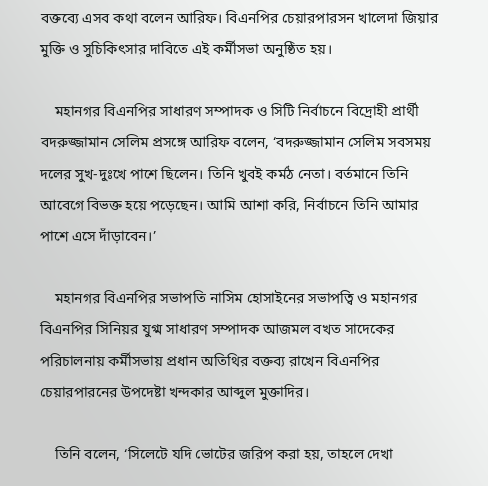বক্তব্যে এসব কথা বলেন আরিফ। বিএনপির চেয়ারপারসন খালেদা জিয়ার মুক্তি ও সুচিকিৎসার দাবিতে এই কর্মীসভা অনুষ্ঠিত হয়।

    মহানগর বিএনপির সাধারণ সম্পাদক ও সিটি নির্বাচনে বিদ্রোহী প্রার্থী বদরুজ্জামান সেলিম প্রসঙ্গে আরিফ বলেন, ‘বদরুজ্জামান সেলিম সবসময় দলের সুখ-দুঃখে পাশে ছিলেন। তিনি খুবই কর্মঠ নেতা। বর্তমানে তিনি আবেগে বিভক্ত হয়ে পড়েছেন। আমি আশা করি, নির্বাচনে তিনি আমার পাশে এসে দাঁড়াবেন।’

    মহানগর বিএনপির সভাপতি নাসিম হোসাইনের সভাপত্বি ও মহানগর বিএনপির সিনিয়র যুগ্ম সাধারণ সম্পাদক আজমল বখত সাদেকের পরিচালনায় কর্মীসভায় প্রধান অতিথির বক্তব্য রাখেন বিএনপির চেয়ারপারনের উপদেষ্টা খন্দকার আব্দুল মুক্তাদির।

    তিনি বলেন, ‘সিলেটে যদি ভোটের জরিপ করা হয়, তাহলে দেখা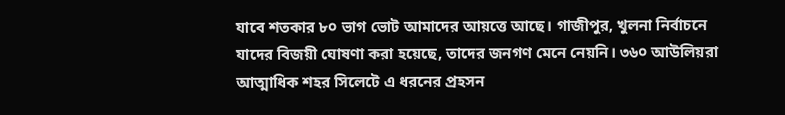যাবে শতকার ৮০ ভাগ ভোট আমাদের আয়ত্তে আছে। গাজীপুর, খুলনা নির্বাচনে যাদের বিজয়ী ঘোষণা করা হয়েছে, তাদের জনগণ মেনে নেয়নি। ৩৬০ আউলিয়রা আত্মাধিক শহর সিলেটে এ ধরনের প্রহসন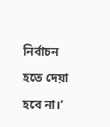নির্বাচন হতে দেয়া হবে না।’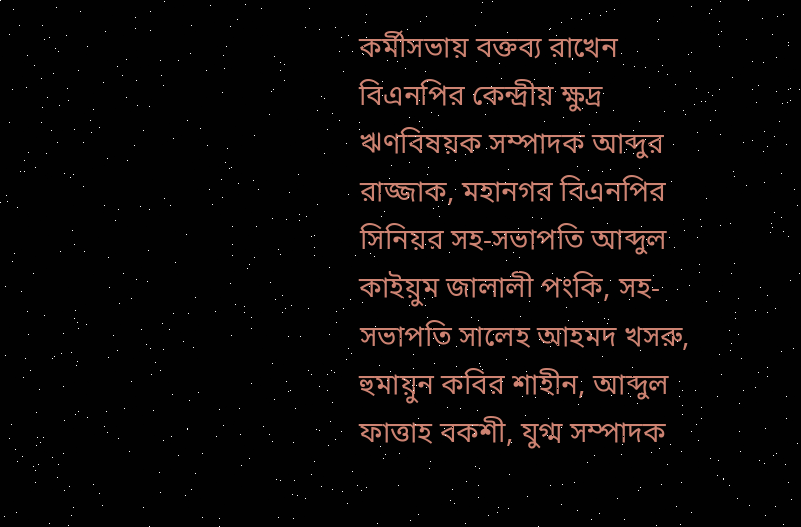কর্মীসভায় বক্তব্য রাখেন বিএনপির কেন্দ্রীয় ক্ষুদ্র ঋণবিষয়ক সম্পাদক আব্দুর রাজ্জাক, মহানগর বিএনপির সিনিয়র সহ-সভাপতি আব্দুল কাইয়ুম জালালী পংকি, সহ-সভাপতি সালেহ আহমদ খসরু, হুমায়ুন কবির শাহীন, আব্দুল ফাত্তাহ বকশী, যুগ্ম সম্পাদক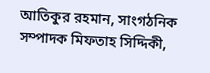আতিকুর রহমান, সাংগঠনিক সম্পাদক মিফতাহ সিদ্দিকী,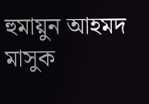হুমায়ুন আহমদ মাসুক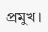প্রমুখ।